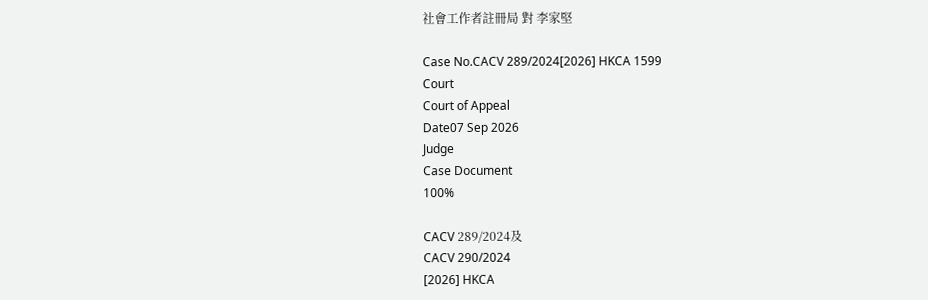社會工作者註冊局 對 李家堅

Case No.CACV 289/2024[2026] HKCA 1599
Court
Court of Appeal
Date07 Sep 2026
Judge
Case Document
100%

CACV 289/2024及
CACV 290/2024
[2026] HKCA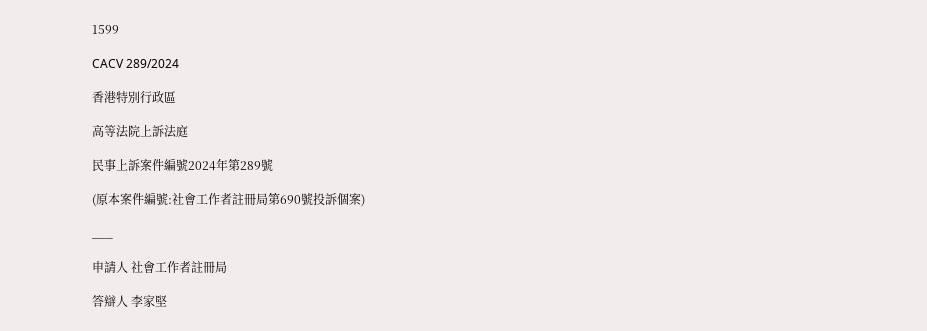1599

CACV 289/2024

香港特別行政區

高等法院上訴法庭

民事上訴案件編號2024年第289號

(原本案件編號:社會工作者註冊局第690號投訴個案)

___

申請人 社會工作者註冊局

答辯人 李家堅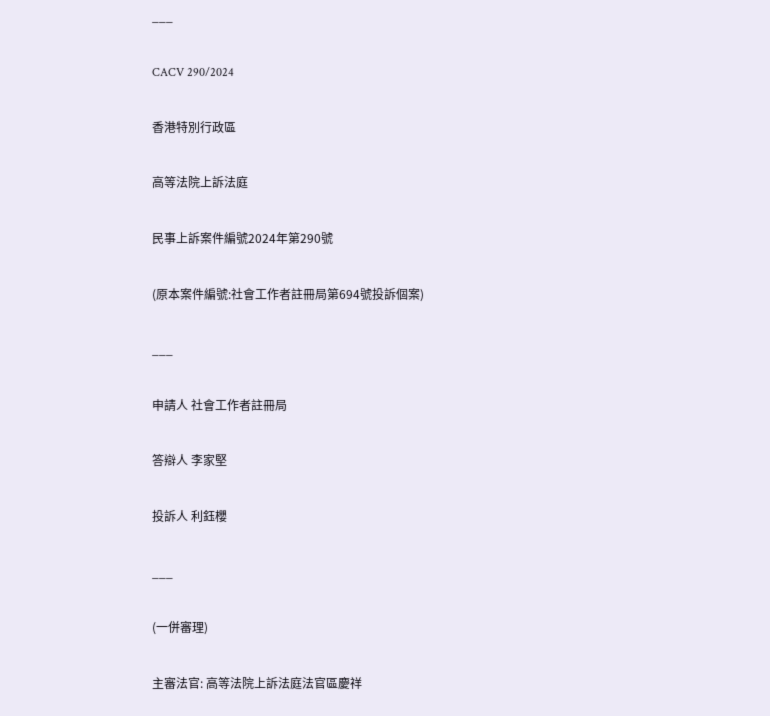___

CACV 290/2024

香港特別行政區

高等法院上訴法庭

民事上訴案件編號2024年第290號

(原本案件編號:社會工作者註冊局第694號投訴個案)

___

申請人 社會工作者註冊局

答辯人 李家堅

投訴人 利鈺櫻

___

(一併審理)

主審法官: 高等法院上訴法庭法官區慶祥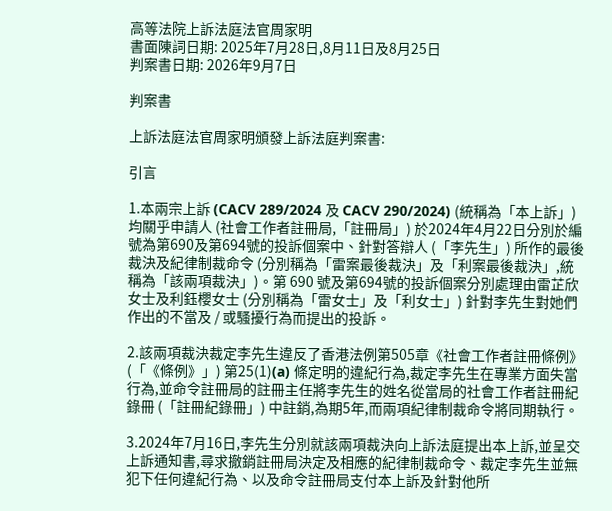高等法院上訴法庭法官周家明
書面陳詞日期: 2025年7月28日,8月11日及8月25日
判案書日期: 2026年9月7日

判案書

上訴法庭法官周家明頒發上訴法庭判案書:

引言

1.本兩宗上訴 (CACV 289/2024 及 CACV 290/2024) (統稱為「本上訴」) 均關乎申請人 (社會工作者註冊局,「註冊局」) 於2024年4月22日分別於編號為第690及第694號的投訴個案中、針對答辯人 (「李先生」) 所作的最後裁決及紀律制裁命令 (分別稱為「雷案最後裁決」及「利案最後裁決」,統稱為「該兩項裁決」)。第 690 號及第694號的投訴個案分別處理由雷芷欣女士及利鈺櫻女士 (分別稱為「雷女士」及「利女士」) 針對李先生對她們作出的不當及 / 或騷擾行為而提出的投訴。

2.該兩項裁決裁定李先生違反了香港法例第505章《社會工作者註冊條例》(「《條例》」) 第25(1)(a) 條定明的違紀行為,裁定李先生在專業方面失當行為,並命令註冊局的註冊主任將李先生的姓名從當局的社會工作者註冊紀錄冊 (「註冊紀錄冊」) 中註銷,為期5年,而兩項紀律制裁命令將同期執行。

3.2024年7月16日,李先生分別就該兩項裁決向上訴法庭提出本上訴,並呈交上訴通知書,尋求撤銷註冊局決定及相應的紀律制裁命令、裁定李先生並無犯下任何違紀行為、以及命令註冊局支付本上訴及針對他所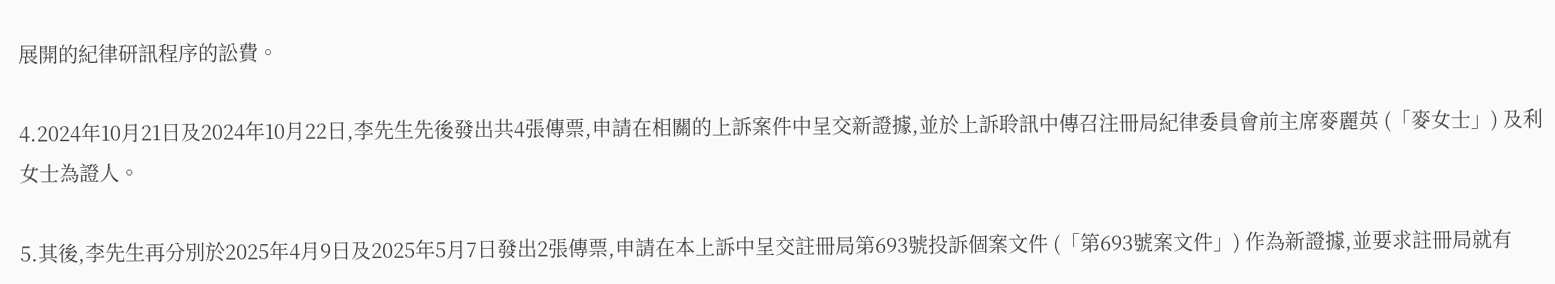展開的紀律研訊程序的訟費。

4.2024年10月21日及2024年10月22日,李先生先後發出共4張傳票,申請在相關的上訴案件中呈交新證據,並於上訴聆訊中傳召注冊局紀律委員會前主席麥麗英 (「麥女士」) 及利女士為證人。

5.其後,李先生再分別於2025年4月9日及2025年5月7日發出2張傳票,申請在本上訴中呈交註冊局第693號投訴個案文件 (「第693號案文件」) 作為新證據,並要求註冊局就有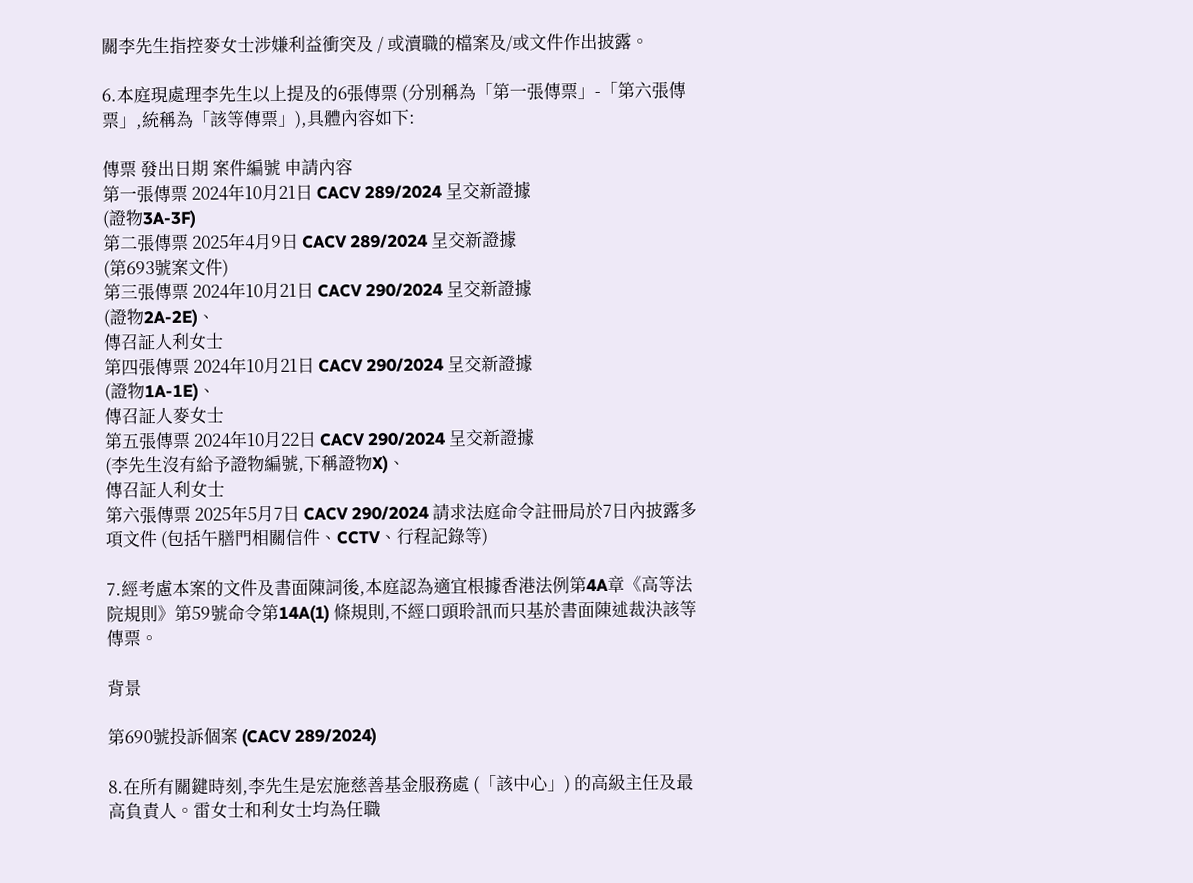關李先生指控麥女士涉嫌利益衝突及 / 或瀆職的檔案及/或文件作出披露。

6.本庭現處理李先生以上提及的6張傳票 (分別稱為「第一張傳票」-「第六張傳票」,統稱為「該等傳票」),具體內容如下:

傳票 發出日期 案件編號 申請內容
第一張傳票 2024年10月21日 CACV 289/2024 呈交新證據
(證物3A-3F)
第二張傳票 2025年4月9日 CACV 289/2024 呈交新證據
(第693號案文件)
第三張傳票 2024年10月21日 CACV 290/2024 呈交新證據
(證物2A-2E)、
傳召証人利女士
第四張傳票 2024年10月21日 CACV 290/2024 呈交新證據
(證物1A-1E)、
傳召証人麥女士
第五張傳票 2024年10月22日 CACV 290/2024 呈交新證據
(李先生沒有給予證物編號,下稱證物X)、
傳召証人利女士
第六張傳票 2025年5月7日 CACV 290/2024 請求法庭命令註冊局於7日內披露多項文件 (包括午膳門相關信件、CCTV、行程記錄等)

7.經考慮本案的文件及書面陳詞後,本庭認為適宜根據香港法例第4A章《高等法院規則》第59號命令第14A(1) 條規則,不經口頭聆訊而只基於書面陳述裁決該等傳票。

背景

第690號投訴個案 (CACV 289/2024)

8.在所有關鍵時刻,李先生是宏施慈善基金服務處 (「該中心」) 的高級主任及最高負責人。雷女士和利女士均為任職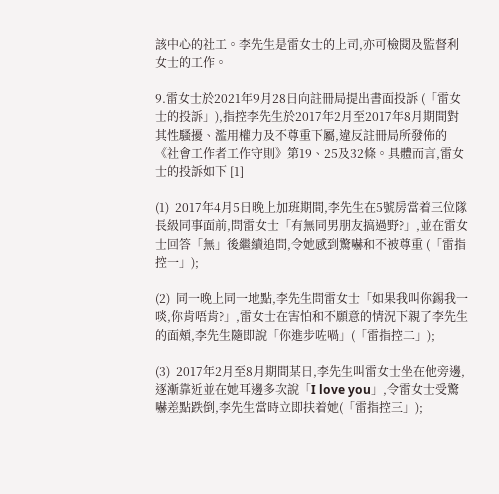該中心的社工。李先生是雷女士的上司,亦可檢閱及監督利女士的工作。

9.雷女士於2021年9月28日向註冊局提出書面投訴 (「雷女士的投訴」),指控李先生於2017年2月至2017年8月期間對其性騷擾、濫用權力及不尊重下屬,違反註冊局所發佈的《社會工作者工作守則》第19、25及32條。具體而言,雷女士的投訴如下 [1]

(1)  2017年4月5日晚上加班期間,李先生在5號房當着三位隊長級同事面前,問雷女士「有無同男朋友搞過野?」,並在雷女士回答「無」後繼續追問,令她感到驚嚇和不被尊重 (「雷指控一」);

(2)  同一晚上同一地點,李先生問雷女士「如果我叫你錫我一啖,你肯唔肯?」,雷女士在害怕和不願意的情況下親了李先生的面頰,李先生隨即說「你進步咗喎」(「雷指控二」);

(3)  2017年2月至8月期間某日,李先生叫雷女士坐在他旁邊,逐漸靠近並在她耳邊多次說「I love you」,令雷女士受驚嚇差點跌倒,李先生當時立即扶着她(「雷指控三」);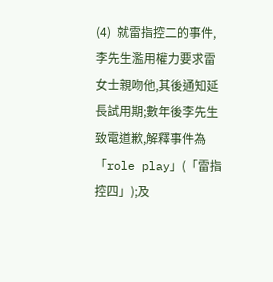(4)  就雷指控二的事件,李先生濫用權力要求雷女士親吻他,其後通知延長試用期;數年後李先生致電道歉,解釋事件為「role play」(「雷指控四」);及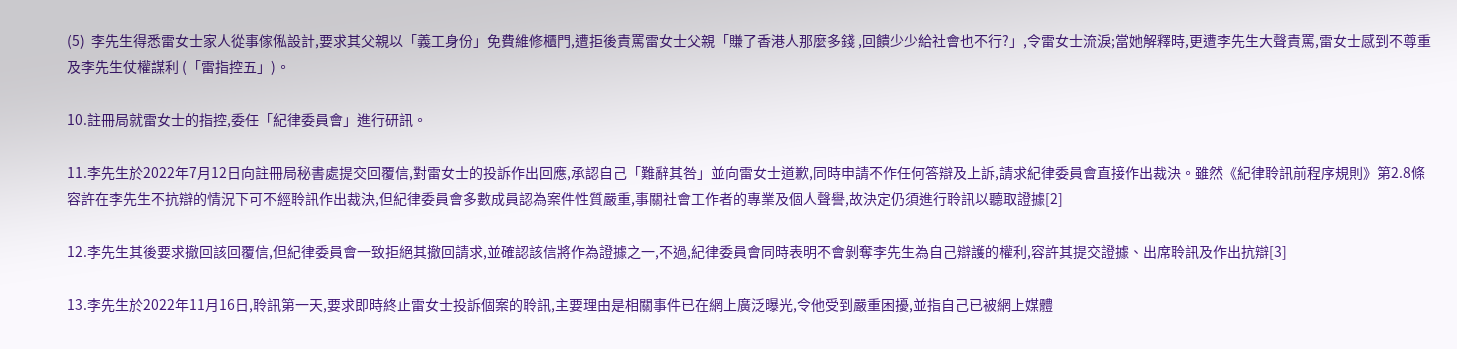(5)  李先生得悉雷女士家人從事傢俬設計,要求其父親以「義工身份」免費維修櫃門,遭拒後責罵雷女士父親「賺了香港人那麼多錢 ,回饋少少給社會也不行?」,令雷女士流淚;當她解釋時,更遭李先生大聲責罵,雷女士感到不尊重及李先生仗權謀利 (「雷指控五」)。

10.註冊局就雷女士的指控,委任「紀律委員會」進行研訊。

11.李先生於2022年7月12日向註冊局秘書處提交回覆信,對雷女士的投訴作出回應,承認自己「難辭其咎」並向雷女士道歉,同時申請不作任何答辯及上訴,請求紀律委員會直接作出裁決。雖然《紀律聆訊前程序規則》第2.8條容許在李先生不抗辯的情況下可不經聆訊作出裁決,但紀律委員會多數成員認為案件性質嚴重,事關社會工作者的專業及個人聲譽,故決定仍須進行聆訊以聽取證據[2]

12.李先生其後要求撤回該回覆信,但紀律委員會一致拒絕其撤回請求,並確認該信將作為證據之一,不過,紀律委員會同時表明不會剝奪李先生為自己辯護的權利,容許其提交證據、出席聆訊及作出抗辯[3]

13.李先生於2022年11月16日,聆訊第一天,要求即時終止雷女士投訴個案的聆訊,主要理由是相關事件已在網上廣泛曝光,令他受到嚴重困擾,並指自己已被網上媒體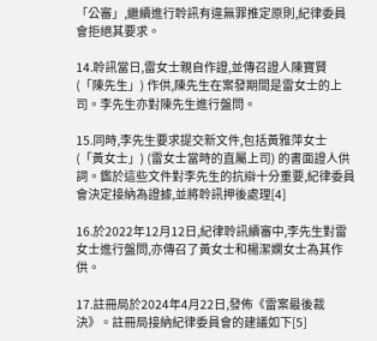「公審」,繼續進行聆訊有違無罪推定原則,紀律委員會拒絕其要求。

14.聆訊當日,雷女士親自作證,並傳召證人陳寶賢 (「陳先生」) 作供,陳先生在案發期間是雷女士的上司。李先生亦對陳先生進行盤問。

15.同時,李先生要求提交新文件,包括黃雅萍女士 (「黃女士」) (雷女士當時的直屬上司) 的書面證人供詞。鑑於這些文件對李先生的抗辯十分重要,紀律委員會決定接納為證據,並將聆訊押後處理[4]

16.於2022年12月12日,紀律聆訊續審中,李先生對雷女士進行盤問,亦傳召了黃女士和楊潔嫻女士為其作供。

17.註冊局於2024年4月22日,發佈《雷案最後裁決》。註冊局接納紀律委員會的建議如下[5]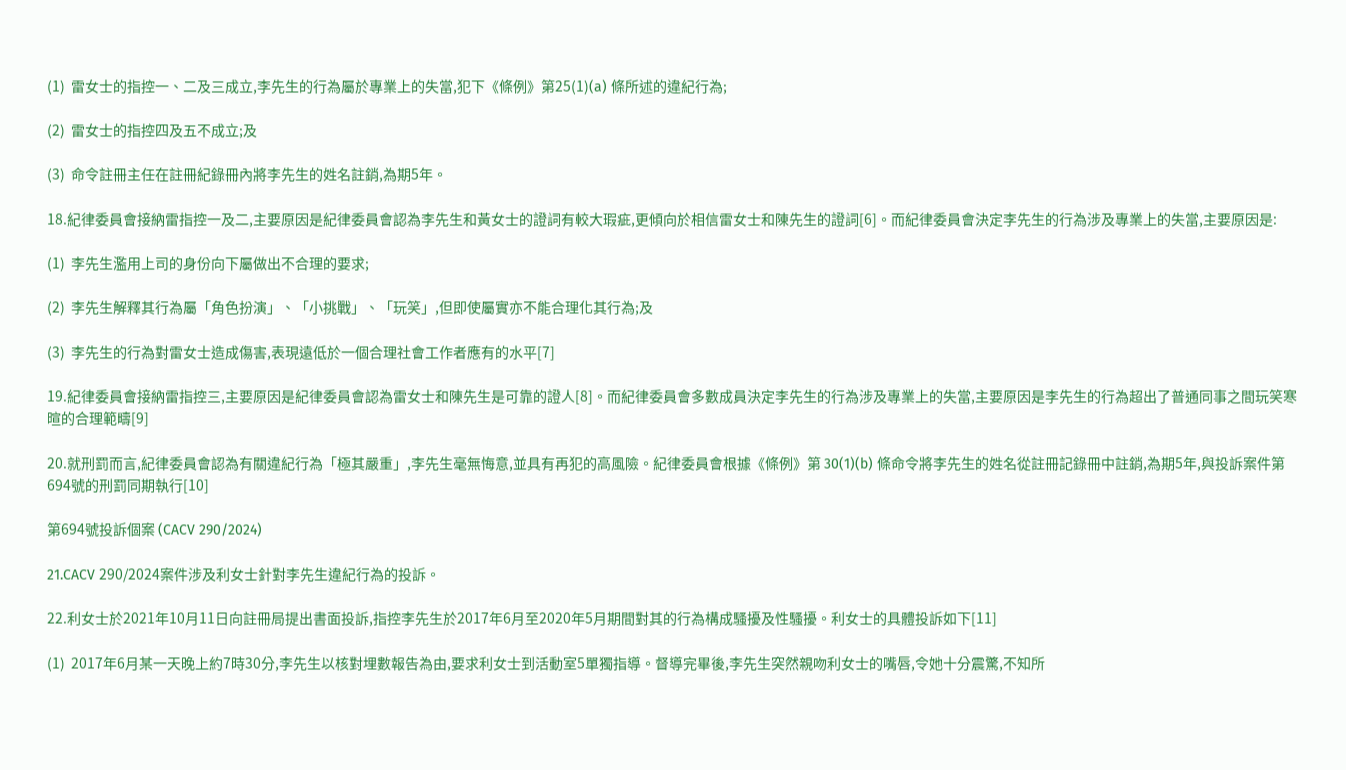(1)  雷女士的指控一、二及三成立,李先生的行為屬於專業上的失當,犯下《條例》第25(1)(a) 條所述的違紀行為;

(2)  雷女士的指控四及五不成立;及

(3)  命令註冊主任在註冊紀錄冊內將李先生的姓名註銷,為期5年。

18.紀律委員會接納雷指控一及二,主要原因是紀律委員會認為李先生和黃女士的證詞有較大瑕疵,更傾向於相信雷女士和陳先生的證詞[6]。而紀律委員會決定李先生的行為涉及專業上的失當,主要原因是:

(1)  李先生濫用上司的身份向下屬做出不合理的要求;

(2)  李先生解釋其行為屬「角色扮演」、「小挑戰」、「玩笑」,但即使屬實亦不能合理化其行為;及

(3)  李先生的行為對雷女士造成傷害,表現遠低於一個合理社會工作者應有的水平[7]

19.紀律委員會接納雷指控三,主要原因是紀律委員會認為雷女士和陳先生是可靠的證人[8]。而紀律委員會多數成員決定李先生的行為涉及專業上的失當,主要原因是李先生的行為超出了普通同事之間玩笑寒暄的合理範疇[9]

20.就刑罰而言,紀律委員會認為有關違紀行為「極其嚴重」,李先生毫無悔意,並具有再犯的高風險。紀律委員會根據《條例》第 30(1)(b) 條命令將李先生的姓名從註冊記錄冊中註銷,為期5年,與投訴案件第694號的刑罰同期執行[10]

第694號投訴個案 (CACV 290/2024)

21.CACV 290/2024案件涉及利女士針對李先生違紀行為的投訴。

22.利女士於2021年10月11日向註冊局提出書面投訴,指控李先生於2017年6月至2020年5月期間對其的行為構成騷擾及性騷擾。利女士的具體投訴如下[11]

(1)  2017年6月某一天晚上約7時30分,李先生以核對埋數報告為由,要求利女士到活動室5單獨指導。督導完畢後,李先生突然親吻利女士的嘴唇,令她十分震驚,不知所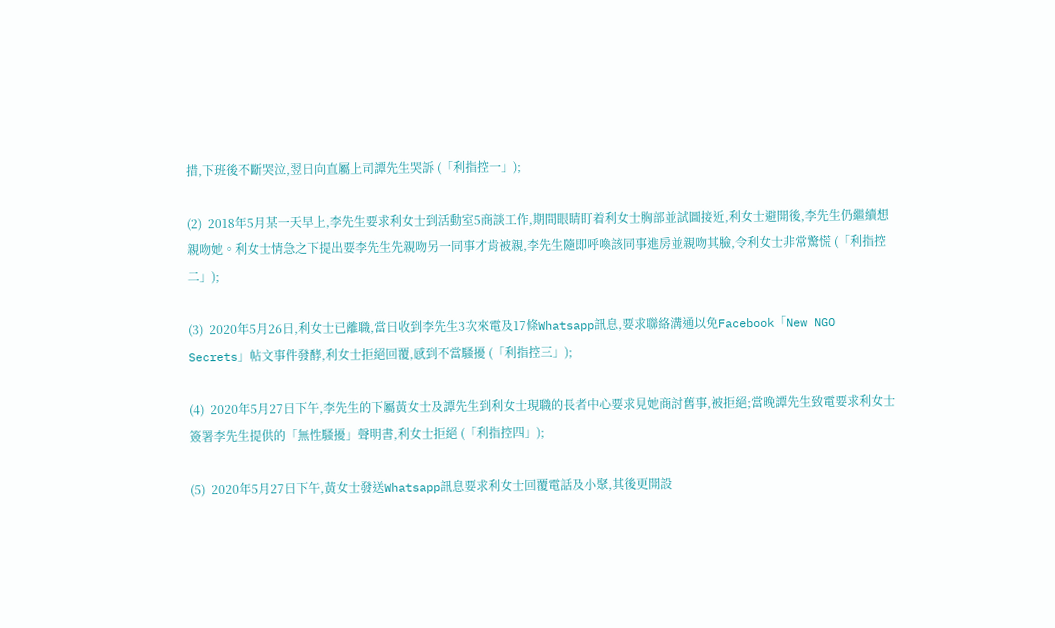措,下班後不斷哭泣,翌日向直屬上司譚先生哭訴 (「利指控一」);

(2)  2018年5月某一天早上,李先生要求利女士到活動室5商談工作,期間眼睛盯着利女士胸部並試圖接近,利女士避開後,李先生仍繼續想親吻她。利女士情急之下提出要李先生先親吻另一同事才肯被親,李先生隨即呼喚該同事進房並親吻其臉,令利女士非常驚慌 (「利指控二」);

(3)  2020年5月26日,利女士已離職,當日收到李先生3次來電及17條Whatsapp訊息,要求聯絡溝通以免Facebook「New NGO Secrets」帖文事件發酵,利女士拒絕回覆,感到不當騷擾 (「利指控三」);

(4)  2020年5月27日下午,李先生的下屬黃女士及譚先生到利女士現職的長者中心要求見她商討舊事,被拒絕;當晚譚先生致電要求利女士簽署李先生提供的「無性騷擾」聲明書,利女士拒絕 (「利指控四」);

(5)  2020年5月27日下午,黃女士發送Whatsapp訊息要求利女士回覆電話及小聚,其後更開設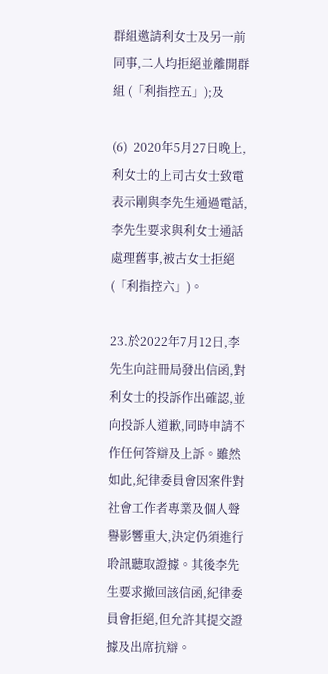群組邀請利女士及另一前同事,二人均拒絕並離開群組 (「利指控五」);及

(6)  2020年5月27日晚上,利女士的上司古女士致電表示剛與李先生通過電話,李先生要求與利女士通話處理舊事,被古女士拒絕 (「利指控六」)。

23.於2022年7月12日,李先生向註冊局發出信函,對利女士的投訴作出確認,並向投訴人道歉,同時申請不作任何答辯及上訴。雖然如此,紀律委員會因案件對社會工作者專業及個人聲譽影響重大,決定仍須進行聆訊聽取證據。其後李先生要求撤回該信函,紀律委員會拒絕,但允許其提交證據及出席抗辯。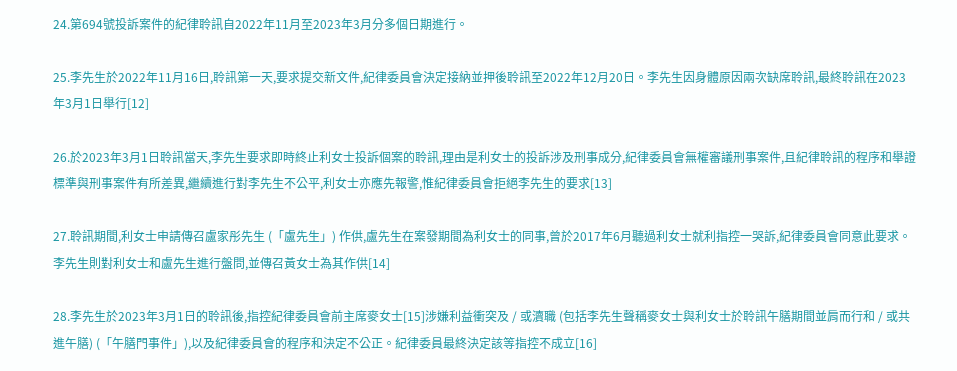24.第694號投訴案件的紀律聆訊自2022年11月至2023年3月分多個日期進行。

25.李先生於2022年11月16日,聆訊第一天,要求提交新文件,紀律委員會決定接納並押後聆訊至2022年12月20日。李先生因身體原因兩次缺席聆訊,最終聆訊在2023年3月1日舉行[12]

26.於2023年3月1日聆訊當天,李先生要求即時終止利女士投訴個案的聆訊,理由是利女士的投訴涉及刑事成分,紀律委員會無權審議刑事案件,且紀律聆訊的程序和舉證標準與刑事案件有所差異,繼續進行對李先生不公平,利女士亦應先報警,惟紀律委員會拒絕李先生的要求[13]

27.聆訊期間,利女士申請傳召盧家彤先生 (「盧先生」) 作供,盧先生在案發期間為利女士的同事,曾於2017年6月聽過利女士就利指控一哭訴,紀律委員會同意此要求。李先生則對利女士和盧先生進行盤問,並傳召黃女士為其作供[14]

28.李先生於2023年3月1日的聆訊後,指控紀律委員會前主席麥女士[15]涉嫌利益衝突及 / 或瀆職 (包括李先生聲稱麥女士與利女士於聆訊午膳期間並肩而行和 / 或共進午膳) (「午膳門事件」),以及紀律委員會的程序和決定不公正。紀律委員最終決定該等指控不成立[16]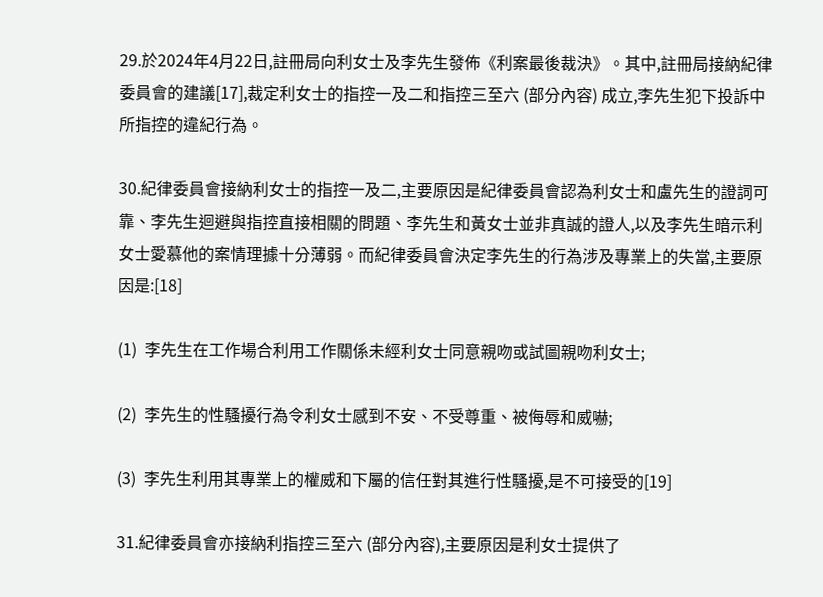29.於2024年4月22日,註冊局向利女士及李先生發佈《利案最後裁決》。其中,註冊局接納紀律委員會的建議[17],裁定利女士的指控一及二和指控三至六 (部分內容) 成立,李先生犯下投訴中所指控的違紀行為。

30.紀律委員會接納利女士的指控一及二,主要原因是紀律委員會認為利女士和盧先生的證詞可靠、李先生迴避與指控直接相關的問題、李先生和黃女士並非真誠的證人,以及李先生暗示利女士愛慕他的案情理據十分薄弱。而紀律委員會決定李先生的行為涉及專業上的失當,主要原因是:[18]

(1)  李先生在工作場合利用工作關係未經利女士同意親吻或試圖親吻利女士;

(2)  李先生的性騷擾行為令利女士感到不安、不受尊重、被侮辱和威嚇;

(3)  李先生利用其專業上的權威和下屬的信任對其進行性騷擾,是不可接受的[19]

31.紀律委員會亦接納利指控三至六 (部分內容),主要原因是利女士提供了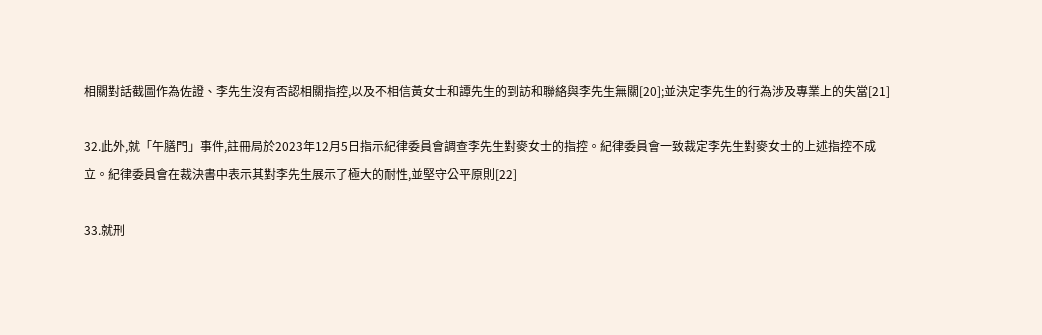相關對話截圖作為佐證、李先生沒有否認相關指控,以及不相信黃女士和譚先生的到訪和聯絡與李先生無關[20];並決定李先生的行為涉及專業上的失當[21]

32.此外,就「午膳門」事件,註冊局於2023年12月5日指示紀律委員會調查李先生對麥女士的指控。紀律委員會一致裁定李先生對麥女士的上述指控不成立。紀律委員會在裁決書中表示其對李先生展示了極大的耐性,並堅守公平原則[22]

33.就刑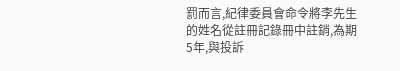罰而言,紀律委員會命令將李先生的姓名從註冊記錄冊中註銷,為期5年,與投訴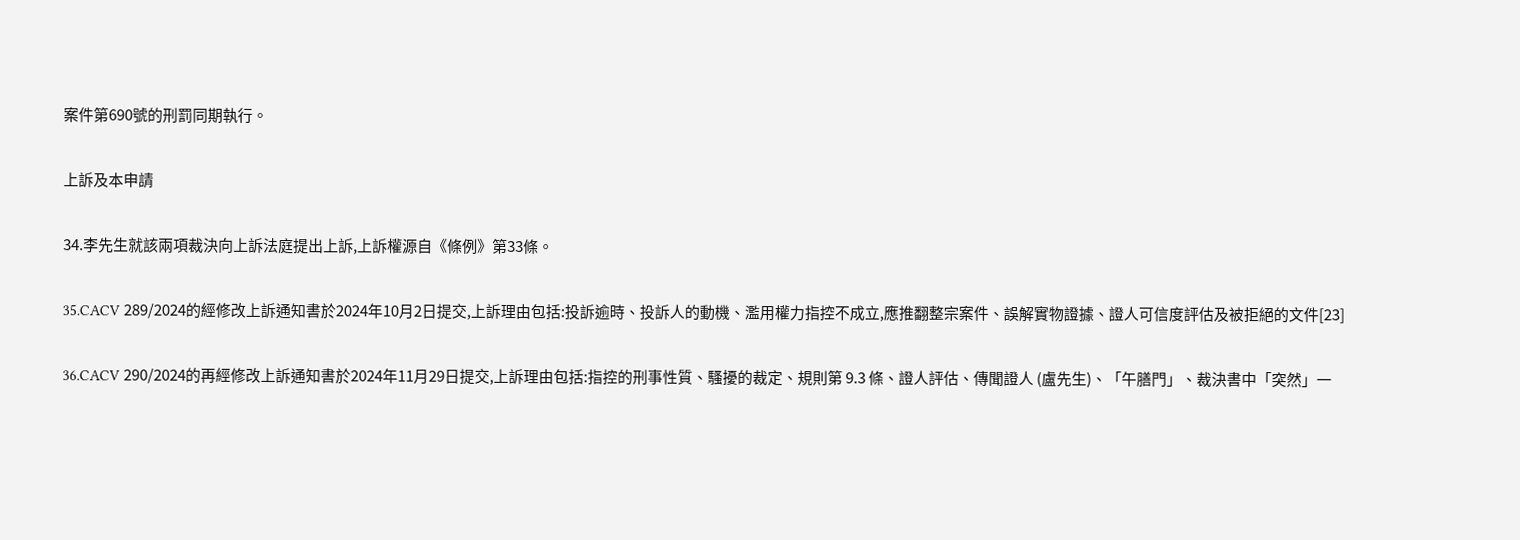案件第690號的刑罰同期執行。

上訴及本申請

34.李先生就該兩項裁決向上訴法庭提出上訴,上訴權源自《條例》第33條。

35.CACV 289/2024的經修改上訴通知書於2024年10月2日提交,上訴理由包括:投訴逾時、投訴人的動機、濫用權力指控不成立,應推翻整宗案件、誤解實物證據、證人可信度評估及被拒絕的文件[23]

36.CACV 290/2024的再經修改上訴通知書於2024年11月29日提交,上訴理由包括:指控的刑事性質、騷擾的裁定、規則第 9.3 條、證人評估、傳聞證人 (盧先生)、「午膳門」、裁決書中「突然」一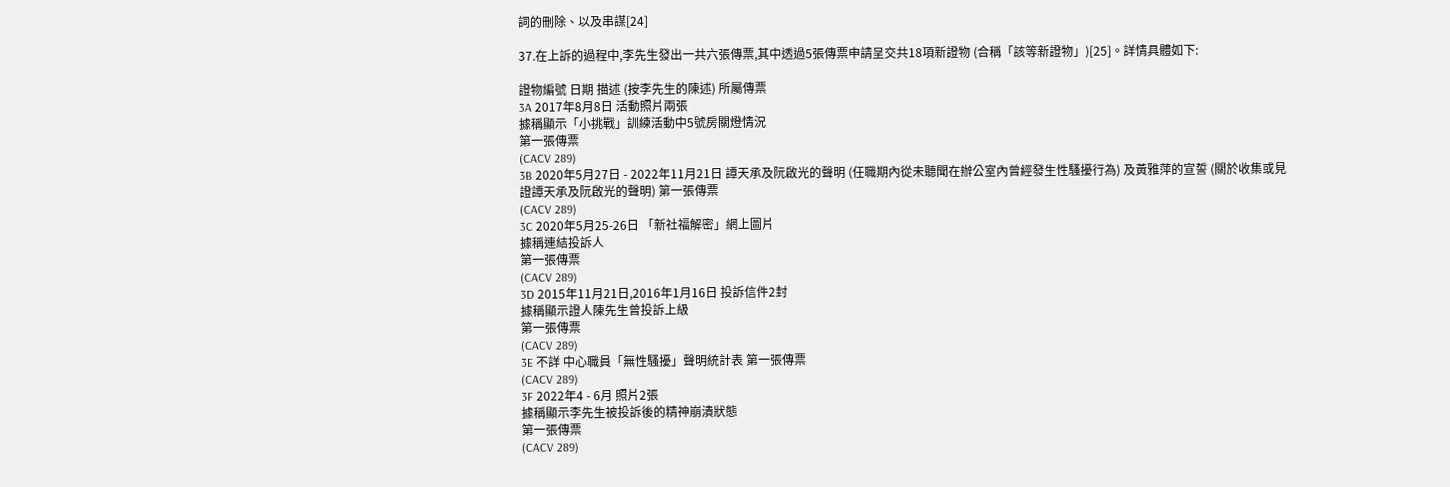詞的刪除、以及串謀[24]

37.在上訴的過程中,李先生發出一共六張傳票,其中透過5張傳票申請呈交共18項新證物 (合稱「該等新證物」)[25]。詳情具體如下:

證物編號 日期 描述 (按李先生的陳述) 所屬傳票
3A 2017年8月8日 活動照片兩張
據稱顯示「小挑戰」訓練活動中5號房關燈情況
第一張傳票
(CACV 289)
3B 2020年5月27日 - 2022年11月21日 譚天承及阮啟光的聲明 (任職期內從未聽聞在辦公室內曾經發生性騷擾行為) 及黃雅萍的宣誓 (關於收集或見證譚天承及阮啟光的聲明) 第一張傳票
(CACV 289)
3C 2020年5月25-26日 「新社福解密」網上圖片
據稱連結投訴人
第一張傳票
(CACV 289)
3D 2015年11月21日,2016年1月16日 投訴信件2封
據稱顯示證人陳先生曾投訴上級
第一張傳票
(CACV 289)
3E 不詳 中心職員「無性騷擾」聲明統計表 第一張傳票
(CACV 289)
3F 2022年4 - 6月 照片2張
據稱顯示李先生被投訴後的精神崩潰狀態
第一張傳票
(CACV 289)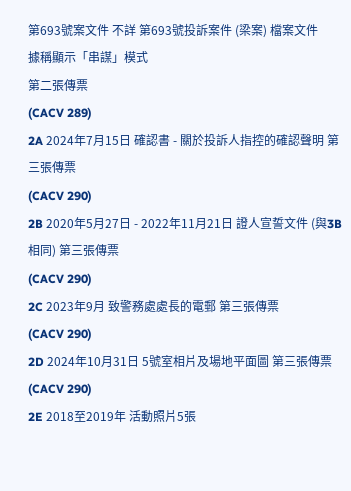第693號案文件 不詳 第693號投訴案件 (梁案) 檔案文件
據稱顯示「串謀」模式
第二張傳票
(CACV 289)
2A 2024年7月15日 確認書 - 關於投訴人指控的確認聲明 第三張傳票
(CACV 290)
2B 2020年5月27日 - 2022年11月21日 證人宣誓文件 (與3B相同) 第三張傳票
(CACV 290)
2C 2023年9月 致警務處處長的電郵 第三張傳票
(CACV 290)
2D 2024年10月31日 5號室相片及場地平面圖 第三張傳票
(CACV 290)
2E 2018至2019年 活動照片5張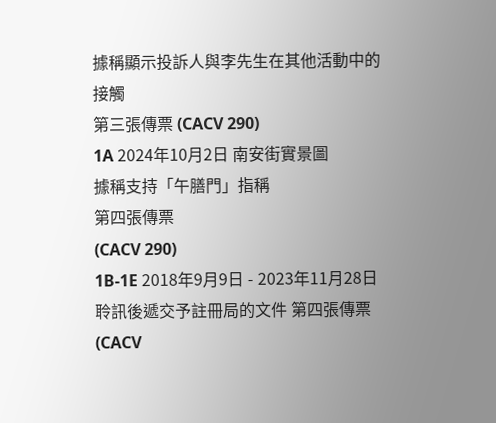據稱顯示投訴人與李先生在其他活動中的接觸
第三張傳票 (CACV 290)
1A 2024年10月2日 南安街實景圖
據稱支持「午膳門」指稱
第四張傳票
(CACV 290)
1B-1E 2018年9月9日 - 2023年11月28日 聆訊後遞交予註冊局的文件 第四張傳票
(CACV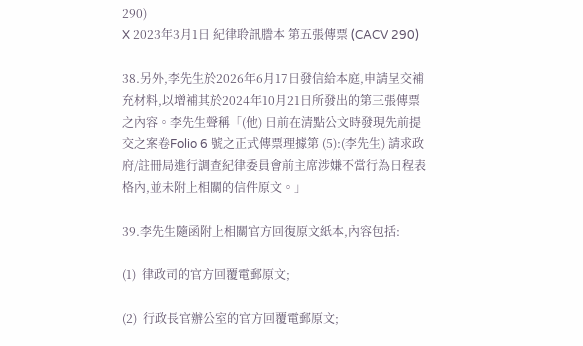290)
X 2023年3月1日 紀律聆訊謄本 第五張傳票 (CACV 290)

38.另外,李先生於2026年6月17日發信給本庭,申請呈交補充材料,以增補其於2024年10月21日所發出的第三張傳票之內容。李先生聲稱「(他) 日前在清點公文時發現先前提交之案卷Folio 6 號之正式傳票理據第 (5):(李先生) 請求政府/註冊局進行調查紀律委員會前主席涉嫌不當行為日程表格內,並未附上相關的信件原文。」

39.李先生隨函附上相關官方回復原文紙本,內容包括:

(1)  律政司的官方回覆電郵原文;

(2)  行政長官辦公室的官方回覆電郵原文;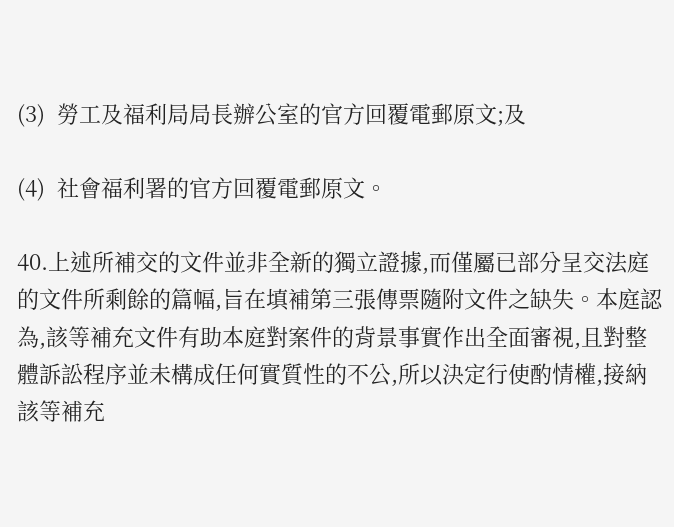(3)  勞工及福利局局長辦公室的官方回覆電郵原文;及

(4)  社會福利署的官方回覆電郵原文。

40.上述所補交的文件並非全新的獨立證據,而僅屬已部分呈交法庭的文件所剩餘的篇幅,旨在填補第三張傳票隨附文件之缺失。本庭認為,該等補充文件有助本庭對案件的背景事實作出全面審視,且對整體訴訟程序並未構成任何實質性的不公,所以決定行使酌情權,接納該等補充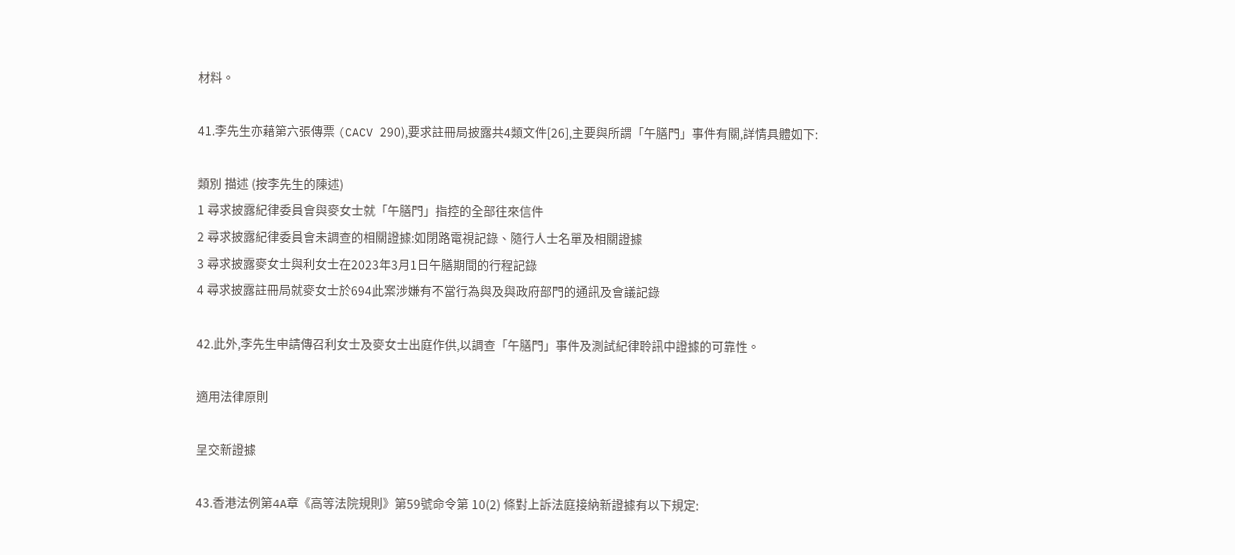材料。

41.李先生亦藉第六張傳票 (CACV 290),要求註冊局披露共4類文件[26],主要與所謂「午膳門」事件有關,詳情具體如下:

類別 描述 (按李先生的陳述)
1 尋求披露紀律委員會與麥女士就「午膳門」指控的全部往來信件
2 尋求披露紀律委員會未調查的相關證據:如閉路電視記錄、隨行人士名單及相關證據
3 尋求披露麥女士與利女士在2023年3月1日午膳期間的行程記錄
4 尋求披露註冊局就麥女士於694此案涉嫌有不當行為與及與政府部門的通訊及會議記錄

42.此外,李先生申請傳召利女士及麥女士出庭作供,以調查「午膳門」事件及測試紀律聆訊中證據的可靠性。

適用法律原則

呈交新證據

43.香港法例第4A章《高等法院規則》第59號命令第 10(2) 條對上訴法庭接納新證據有以下規定: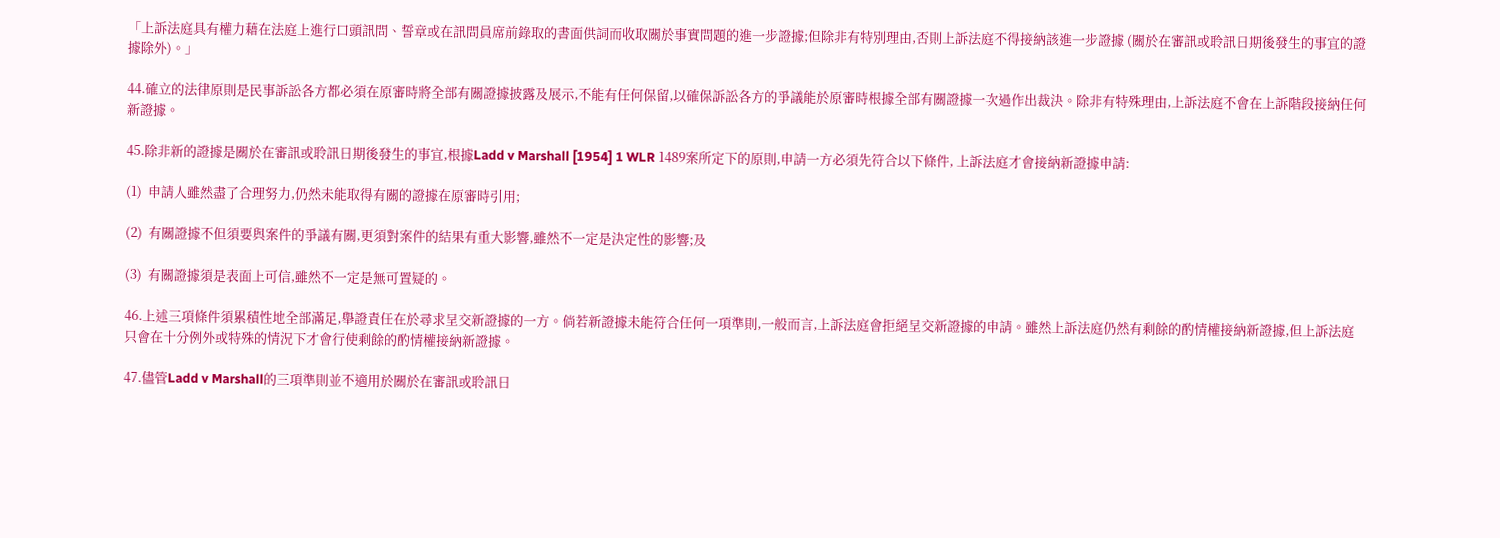「上訴法庭具有權力藉在法庭上進行口頭訊問、誓章或在訊問員席前錄取的書面供詞而收取關於事實問題的進一步證據;但除非有特別理由,否則上訴法庭不得接納該進一步證據 (關於在審訊或聆訊日期後發生的事宜的證據除外)。」

44.確立的法律原則是民事訴訟各方都必須在原審時將全部有關證據披露及展示,不能有任何保留,以確保訴訟各方的爭議能於原審時根據全部有關證據一次過作出裁決。除非有特殊理由,上訴法庭不會在上訴階段接納任何新證據。

45.除非新的證據是關於在審訊或聆訊日期後發生的事宜,根據Ladd v Marshall [1954] 1 WLR 1489案所定下的原則,申請一方必須先符合以下條件, 上訴法庭才會接納新證據申請:

(1)  申請人雖然盡了合理努力,仍然未能取得有關的證據在原審時引用;

(2)  有關證據不但須要與案件的爭議有關,更須對案件的結果有重大影響,雖然不一定是決定性的影響;及

(3)  有關證據須是表面上可信,雖然不一定是無可置疑的。

46.上述三項條件須累積性地全部滿足,舉證責任在於尋求呈交新證據的一方。倘若新證據未能符合任何一項準則,一般而言,上訴法庭會拒絕呈交新證據的申請。雖然上訴法庭仍然有剩餘的酌情權接納新證據,但上訴法庭只會在十分例外或特殊的情況下才會行使剩餘的酌情權接納新證據。

47.儘管Ladd v Marshall的三項準則並不適用於關於在審訊或聆訊日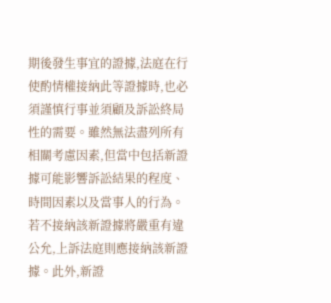期後發生事宜的證據,法庭在行使酌情權接納此等證據時,也必須謹慎行事並須顧及訴訟終局性的需要。雖然無法盡列所有相關考慮因素,但當中包括新證據可能影響訴訟結果的程度、時間因素以及當事人的行為。若不接納該新證據將嚴重有違公允,上訴法庭則應接納該新證據。此外,新證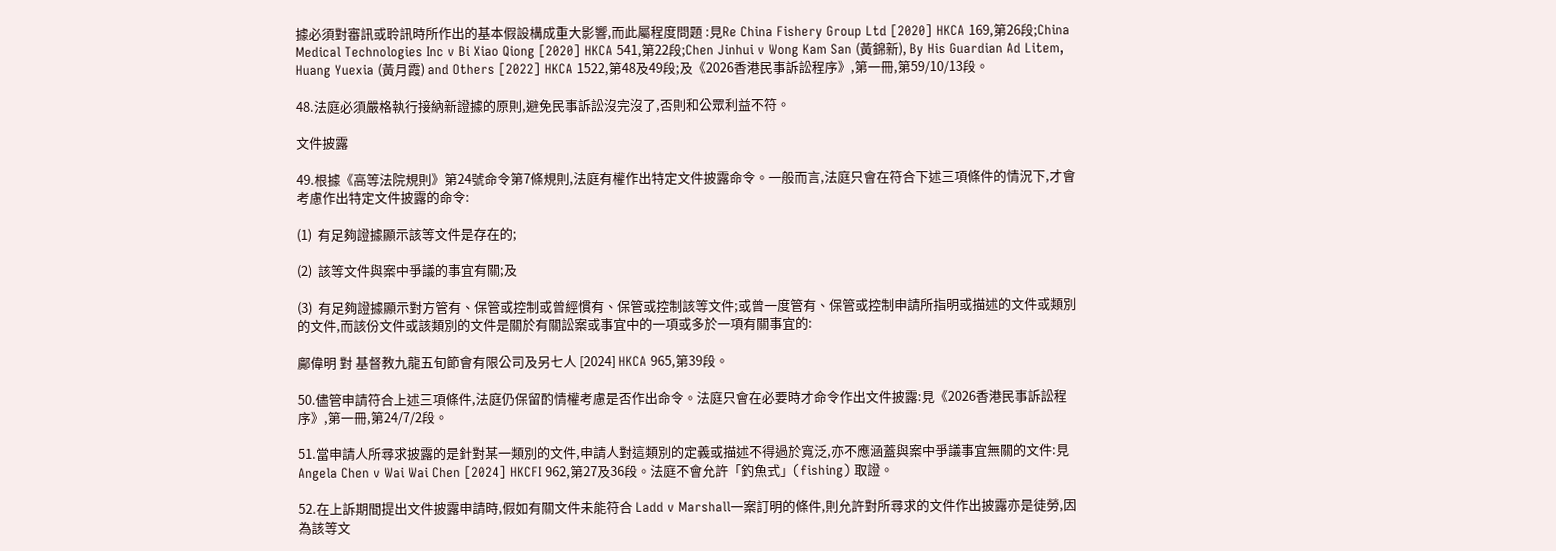據必須對審訊或聆訊時所作出的基本假設構成重大影響,而此屬程度問題 :見Re China Fishery Group Ltd [2020] HKCA 169,第26段;China Medical Technologies Inc v Bi Xiao Qiong [2020] HKCA 541,第22段;Chen Jinhui v Wong Kam San (黃錦新), By His Guardian Ad Litem, Huang Yuexia (黃月霞) and Others [2022] HKCA 1522,第48及49段;及《2026香港民事訴訟程序》,第一冊,第59/10/13段。

48.法庭必須嚴格執行接納新證據的原則,避免民事訴訟沒完沒了,否則和公眾利益不符。

文件披露

49.根據《高等法院規則》第24號命令第7條規則,法庭有權作出特定文件披露命令。一般而言,法庭只會在符合下述三項條件的情況下,才會考慮作出特定文件披露的命令:

(1)  有足夠證據顯示該等文件是存在的;

(2)  該等文件與案中爭議的事宜有關;及

(3)  有足夠證據顯示對方管有、保管或控制或曾經慣有、保管或控制該等文件;或曾一度管有、保管或控制申請所指明或描述的文件或類別的文件,而該份文件或該類別的文件是關於有關訟案或事宜中的一項或多於一項有關事宜的:

鄺偉明 對 基督教九龍五旬節會有限公司及另七人 [2024] HKCA 965,第39段。

50.儘管申請符合上述三項條件,法庭仍保留酌情權考慮是否作出命令。法庭只會在必要時才命令作出文件披露:見《2026香港民事訴訟程序》,第一冊,第24/7/2段。

51.當申請人所尋求披露的是針對某一類別的文件,申請人對這類別的定義或描述不得過於寬泛,亦不應涵蓋與案中爭議事宜無關的文件:見 Angela Chen v Wai Wai Chen [2024] HKCFI 962,第27及36段。法庭不會允許「釣魚式」(fishing) 取證。

52.在上訴期間提出文件披露申請時,假如有關文件未能符合 Ladd v Marshall一案訂明的條件,則允許對所尋求的文件作出披露亦是徒勞,因為該等文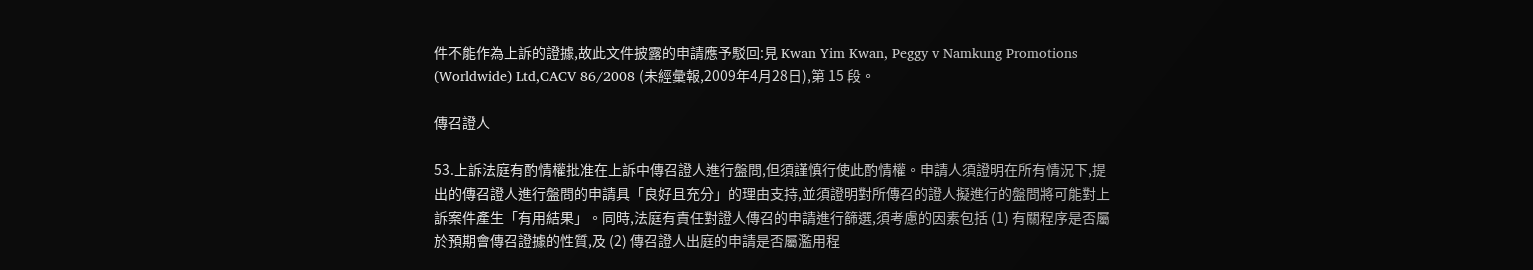件不能作為上訴的證據,故此文件披露的申請應予駁回:見 Kwan Yim Kwan, Peggy v Namkung Promotions (Worldwide) Ltd,CACV 86/2008 (未經彙報,2009年4月28日),第 15 段。

傳召證人

53.上訴法庭有酌情權批准在上訴中傳召證人進行盤問,但須謹慎行使此酌情權。申請人須證明在所有情況下,提出的傳召證人進行盤問的申請具「良好且充分」的理由支持,並須證明對所傳召的證人擬進行的盤問將可能對上訴案件產生「有用結果」。同時,法庭有責任對證人傳召的申請進行篩選,須考慮的因素包括 (1) 有關程序是否屬於預期會傳召證據的性質,及 (2) 傳召證人出庭的申請是否屬濫用程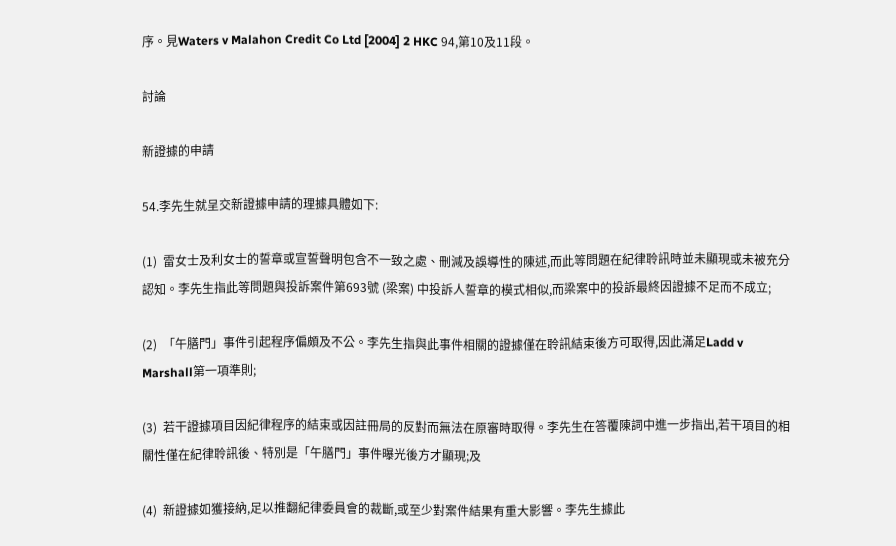序。見Waters v Malahon Credit Co Ltd [2004] 2 HKC 94,第10及11段。

討論

新證據的申請

54.李先生就呈交新證據申請的理據具體如下:

(1)  雷女士及利女士的誓章或宣誓聲明包含不一致之處、刪減及誤導性的陳述,而此等問題在紀律聆訊時並未顯現或未被充分認知。李先生指此等問題與投訴案件第693號 (梁案) 中投訴人誓章的模式相似,而梁案中的投訴最終因證據不足而不成立;

(2)  「午膳門」事件引起程序偏頗及不公。李先生指與此事件相關的證據僅在聆訊結束後方可取得,因此滿足Ladd v Marshall第一項準則;

(3)  若干證據項目因紀律程序的結束或因註冊局的反對而無法在原審時取得。李先生在答覆陳詞中進一步指出,若干項目的相關性僅在紀律聆訊後、特別是「午膳門」事件曝光後方才顯現;及

(4)  新證據如獲接納,足以推翻紀律委員會的裁斷,或至少對案件結果有重大影響。李先生據此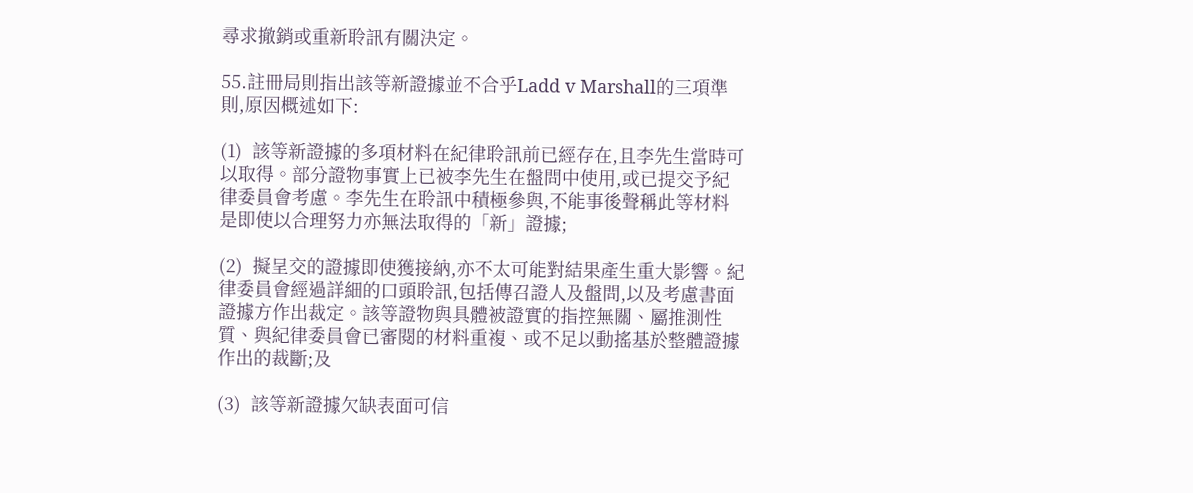尋求撤銷或重新聆訊有關決定。

55.註冊局則指出該等新證據並不合乎Ladd v Marshall的三項準則,原因概述如下:

(1)  該等新證據的多項材料在紀律聆訊前已經存在,且李先生當時可以取得。部分證物事實上已被李先生在盤問中使用,或已提交予紀律委員會考慮。李先生在聆訊中積極參與,不能事後聲稱此等材料是即使以合理努力亦無法取得的「新」證據;

(2)  擬呈交的證據即使獲接納,亦不太可能對結果產生重大影響。紀律委員會經過詳細的口頭聆訊,包括傳召證人及盤問,以及考慮書面證據方作出裁定。該等證物與具體被證實的指控無關、屬推測性質、與紀律委員會已審閱的材料重複、或不足以動搖基於整體證據作出的裁斷;及

(3)  該等新證據欠缺表面可信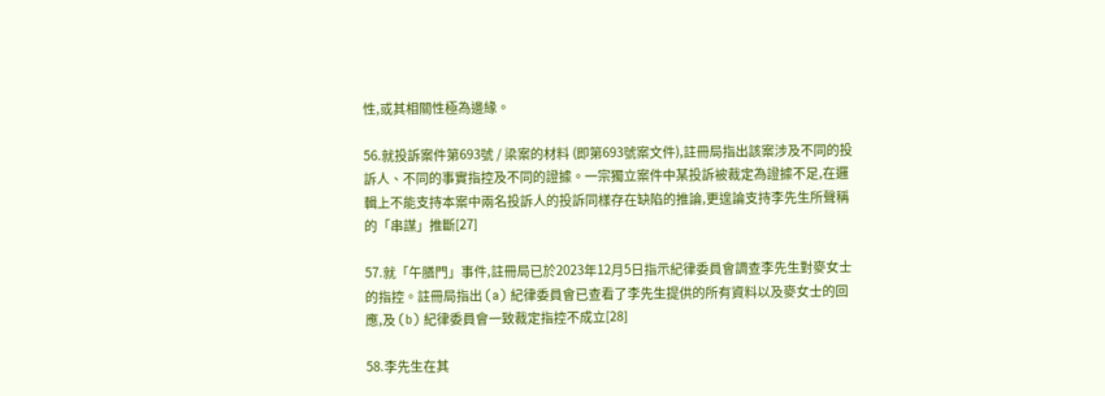性,或其相關性極為邊緣。

56.就投訴案件第693號 / 梁案的材料 (即第693號案文件),註冊局指出該案涉及不同的投訴人、不同的事實指控及不同的證據。一宗獨立案件中某投訴被裁定為證據不足,在邏輯上不能支持本案中兩名投訴人的投訴同樣存在缺陷的推論,更遑論支持李先生所聲稱的「串謀」推斷[27]

57.就「午膳門」事件,註冊局已於2023年12月5日指示紀律委員會調查李先生對麥女士的指控。註冊局指出 (a) 紀律委員會已查看了李先生提供的所有資料以及麥女士的回應,及 (b) 紀律委員會一致裁定指控不成立[28]

58.李先生在其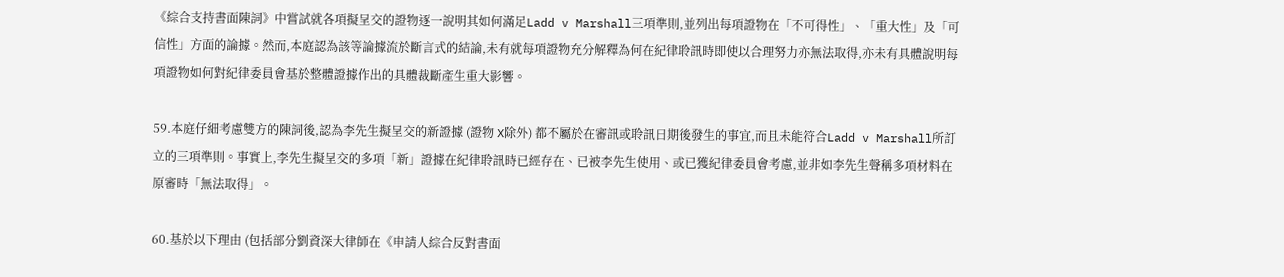《綜合支持書面陳詞》中嘗試就各項擬呈交的證物逐一說明其如何滿足Ladd v Marshall三項準則,並列出每項證物在「不可得性」、「重大性」及「可信性」方面的論據。然而,本庭認為該等論據流於斷言式的結論,未有就每項證物充分解釋為何在紀律聆訊時即使以合理努力亦無法取得,亦未有具體說明每項證物如何對紀律委員會基於整體證據作出的具體裁斷產生重大影響。

59.本庭仔細考慮雙方的陳詞後,認為李先生擬呈交的新證據 (證物 X除外) 都不屬於在審訊或聆訊日期後發生的事宜,而且未能符合Ladd v Marshall所訂立的三項準則。事實上,李先生擬呈交的多項「新」證據在紀律聆訊時已經存在、已被李先生使用、或已獲紀律委員會考慮,並非如李先生聲稱多項材料在原審時「無法取得」。

60.基於以下理由 (包括部分劉資深大律師在《申請人綜合反對書面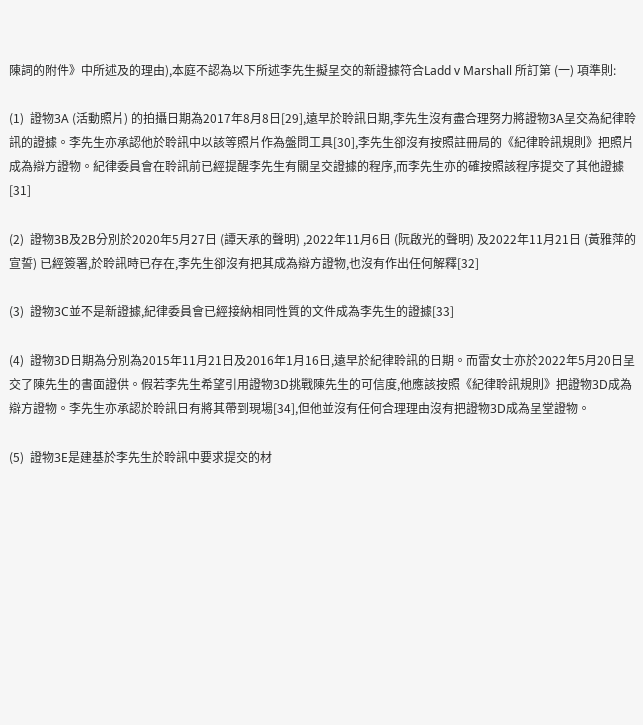陳詞的附件》中所述及的理由),本庭不認為以下所述李先生擬呈交的新證據符合Ladd v Marshall 所訂第 (一) 項準則:

(1)  證物3A (活動照片) 的拍攝日期為2017年8月8日[29],遠早於聆訊日期,李先生沒有盡合理努力將證物3A呈交為紀律聆訊的證據。李先生亦承認他於聆訊中以該等照片作為盤問工具[30],李先生卻沒有按照註冊局的《紀律聆訊規則》把照片成為辯方證物。紀律委員會在聆訊前已經提醒李先生有關呈交證據的程序,而李先生亦的確按照該程序提交了其他證據[31]

(2)  證物3B及2B分別於2020年5月27日 (譚天承的聲明) ,2022年11月6日 (阮啟光的聲明) 及2022年11月21日 (黃雅萍的宣誓) 已經簽署,於聆訊時已存在,李先生卻沒有把其成為辯方證物,也沒有作出任何解釋[32]

(3)  證物3C並不是新證據,紀律委員會已經接納相同性質的文件成為李先生的證據[33]

(4)  證物3D日期為分別為2015年11月21日及2016年1月16日,遠早於紀律聆訊的日期。而雷女士亦於2022年5月20日呈交了陳先生的書面證供。假若李先生希望引用證物3D挑戰陳先生的可信度,他應該按照《紀律聆訊規則》把證物3D成為辯方證物。李先生亦承認於聆訊日有將其帶到現場[34],但他並沒有任何合理理由沒有把證物3D成為呈堂證物。

(5)  證物3E是建基於李先生於聆訊中要求提交的材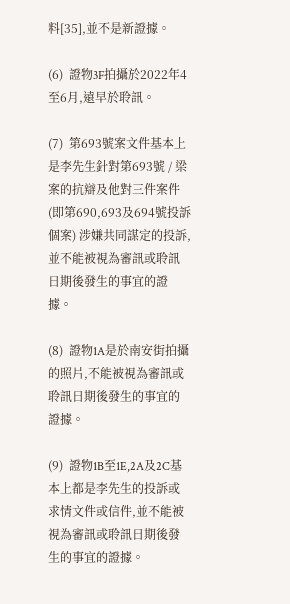料[35],並不是新證據。

(6)  證物3F拍攝於2022年4至6月,遠早於聆訊。

(7)  第693號案文件基本上是李先生針對第693號 / 梁案的抗辯及他對三件案件 (即第690,693及694號投訴個案) 涉嫌共同謀定的投訴,並不能被視為審訊或聆訊日期後發生的事宜的證據。

(8)  證物1A是於南安街拍攝的照片,不能被視為審訊或聆訊日期後發生的事宜的證據。

(9)  證物1B至1E,2A及2C基本上都是李先生的投訴或求情文件或信件,並不能被視為審訊或聆訊日期後發生的事宜的證據。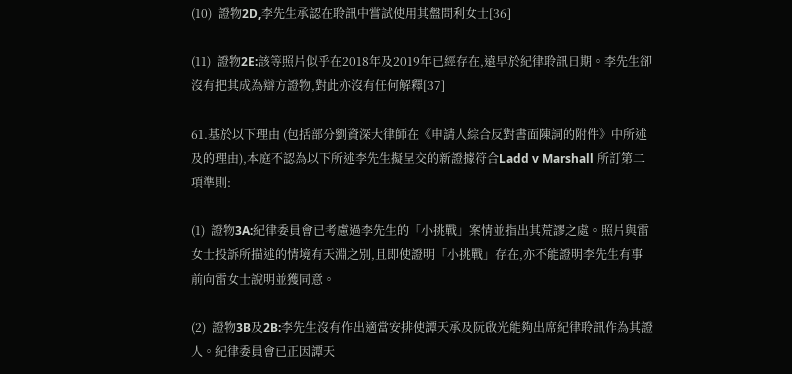(10)  證物2D,李先生承認在聆訊中嘗試使用其盤問利女士[36]

(11)  證物2E:該等照片似乎在2018年及2019年已經存在,遠早於紀律聆訊日期。李先生卻沒有把其成為辯方證物,對此亦沒有任何解釋[37]

61.基於以下理由 (包括部分劉資深大律師在《申請人綜合反對書面陳詞的附件》中所述及的理由),本庭不認為以下所述李先生擬呈交的新證據符合Ladd v Marshall 所訂第二項準則:

(1)  證物3A:紀律委員會已考慮過李先生的「小挑戰」案情並指出其荒謬之處。照片與雷女士投訴所描述的情境有天淵之別,且即使證明「小挑戰」存在,亦不能證明李先生有事前向雷女士說明並獲同意。

(2)  證物3B及2B:李先生沒有作出適當安排使譚天承及阮啟光能夠出席紀律聆訊作為其證人。紀律委員會已正因譚天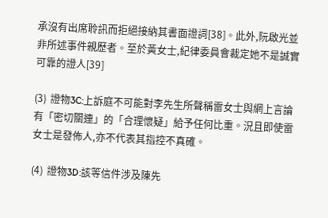承沒有出席聆訊而拒絕接納其書面證詞[38]。此外,阮啟光並非所述事件親歷者。至於黃女士,紀律委員會裁定她不是誠實可靠的證人[39]

(3)  證物3C:上訴庭不可能對李先生所聲稱雷女士與網上言論有「密切關連」的「合理懷疑」給予任何比重。況且即使雷女士是發佈人,亦不代表其指控不真確。

(4)  證物3D:該等信件涉及陳先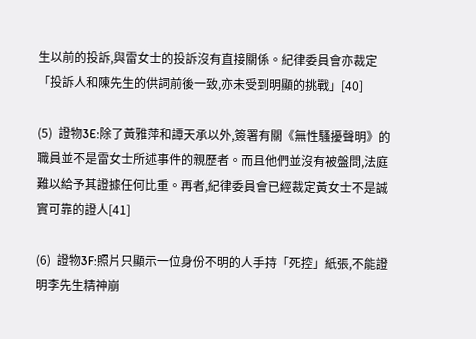生以前的投訴,與雷女士的投訴沒有直接關係。紀律委員會亦裁定「投訴人和陳先生的供詞前後一致,亦未受到明顯的挑戰」[40]

(5)  證物3E:除了黃雅萍和譚天承以外,簽署有關《無性騷擾聲明》的職員並不是雷女士所述事件的親歷者。而且他們並沒有被盤問,法庭難以給予其證據任何比重。再者,紀律委員會已經裁定黃女士不是誠實可靠的證人[41]

(6)  證物3F:照片只顯示一位身份不明的人手持「死控」紙張,不能證明李先生精神崩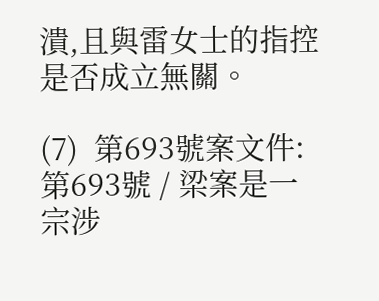潰,且與雷女士的指控是否成立無關。

(7)  第693號案文件:第693號 / 梁案是一宗涉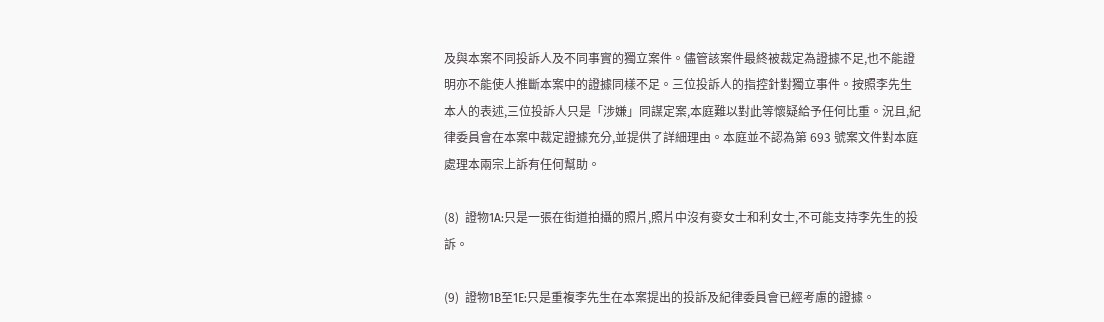及與本案不同投訴人及不同事實的獨立案件。儘管該案件最終被裁定為證據不足,也不能證明亦不能使人推斷本案中的證據同樣不足。三位投訴人的指控針對獨立事件。按照李先生本人的表述,三位投訴人只是「涉嫌」同謀定案,本庭難以對此等懷疑給予任何比重。況且,紀律委員會在本案中裁定證據充分,並提供了詳細理由。本庭並不認為第 693 號案文件對本庭處理本兩宗上訴有任何幫助。

(8)  證物1A:只是一張在街道拍攝的照片,照片中沒有麥女士和利女士,不可能支持李先生的投訴。

(9)  證物1B至1E:只是重複李先生在本案提出的投訴及紀律委員會已經考慮的證據。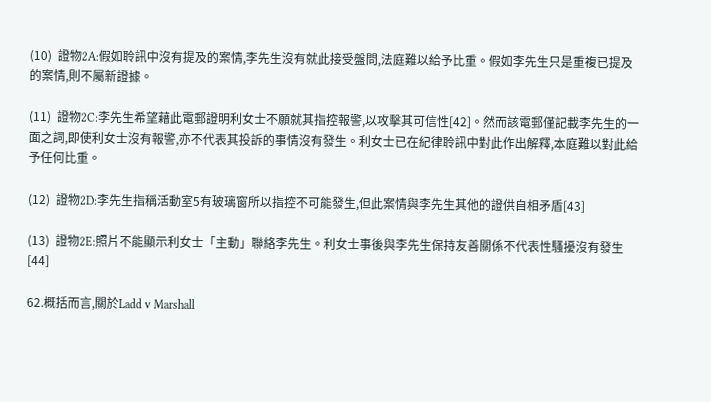(10)  證物2A:假如聆訊中沒有提及的案情,李先生沒有就此接受盤問,法庭難以給予比重。假如李先生只是重複已提及的案情,則不屬新證據。

(11)  證物2C:李先生希望藉此電郵證明利女士不願就其指控報警,以攻擊其可信性[42]。然而該電郵僅記載李先生的一面之詞,即使利女士沒有報警,亦不代表其投訴的事情沒有發生。利女士已在紀律聆訊中對此作出解釋,本庭難以對此給予任何比重。

(12)  證物2D:李先生指稱活動室5有玻璃窗所以指控不可能發生,但此案情與李先生其他的證供自相矛盾[43]

(13)  證物2E:照片不能顯示利女士「主動」聯絡李先生。利女士事後與李先生保持友善關係不代表性騷擾沒有發生[44]

62.概括而言,關於Ladd v Marshall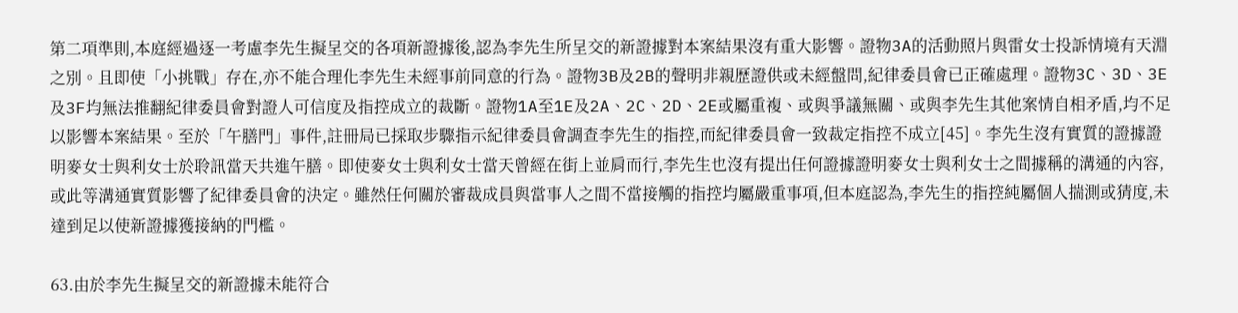第二項準則,本庭經過逐一考慮李先生擬呈交的各項新證據後,認為李先生所呈交的新證據對本案結果沒有重大影響。證物3A的活動照片與雷女士投訴情境有天淵之別。且即使「小挑戰」存在,亦不能合理化李先生未經事前同意的行為。證物3B及2B的聲明非親歷證供或未經盤問,紀律委員會已正確處理。證物3C、3D、3E及3F均無法推翻紀律委員會對證人可信度及指控成立的裁斷。證物1A至1E及2A、2C、2D、2E或屬重複、或與爭議無關、或與李先生其他案情自相矛盾,均不足以影響本案結果。至於「午膳門」事件,註冊局已採取步驟指示紀律委員會調查李先生的指控,而紀律委員會一致裁定指控不成立[45]。李先生沒有實質的證據證明麥女士與利女士於聆訊當天共進午膳。即使麥女士與利女士當天曾經在街上並肩而行,李先生也沒有提出任何證據證明麥女士與利女士之間據稱的溝通的內容,或此等溝通實質影響了紀律委員會的決定。雖然任何關於審裁成員與當事人之間不當接觸的指控均屬嚴重事項,但本庭認為,李先生的指控純屬個人揣測或猜度,未達到足以使新證據獲接納的門檻。

63.由於李先生擬呈交的新證據未能符合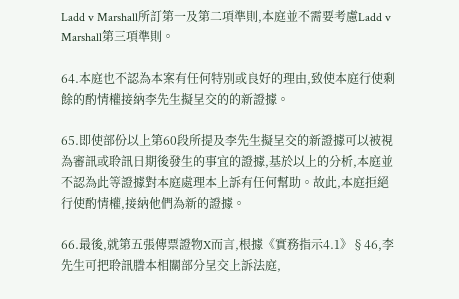Ladd v Marshall所訂第一及第二項準則,本庭並不需要考慮Ladd v Marshall第三項準則。

64.本庭也不認為本案有任何特別或良好的理由,致使本庭行使剩餘的酌情權接納李先生擬呈交的的新證據。

65.即使部份以上第60段所提及李先生擬呈交的新證據可以被視為審訊或聆訊日期後發生的事宜的證據,基於以上的分析,本庭並不認為此等證據對本庭處理本上訴有任何幫助。故此,本庭拒絕行使酌情權,接納他們為新的證據。

66.最後,就第五張傳票證物X而言,根據《實務指示4.1》§46,李先生可把聆訊謄本相關部分呈交上訴法庭,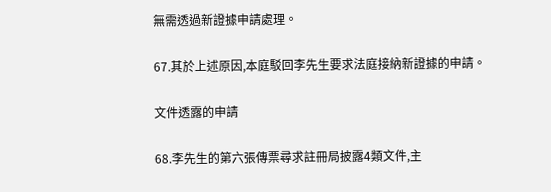無需透過新證據申請處理。

67.其於上述原因,本庭駁回李先生要求法庭接納新證據的申請。

文件透露的申請

68.李先生的第六張傳票尋求註冊局披露4類文件,主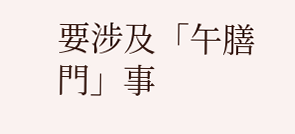要涉及「午膳門」事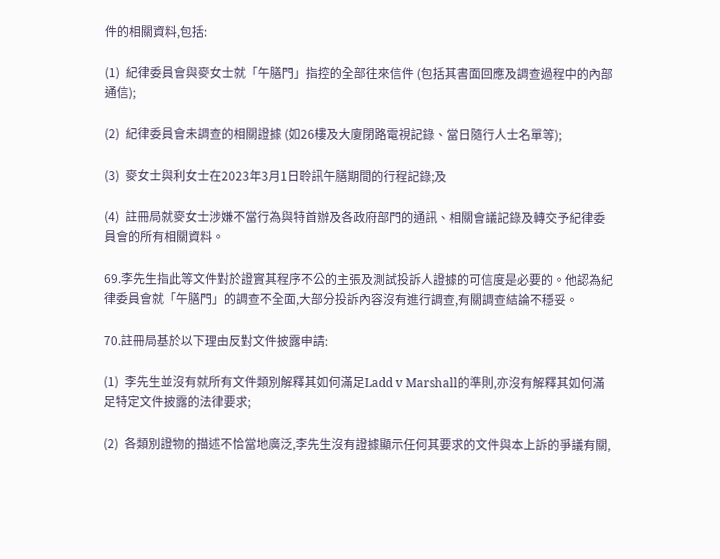件的相關資料,包括:

(1)  紀律委員會與麥女士就「午膳門」指控的全部往來信件 (包括其書面回應及調查過程中的內部通信);

(2)  紀律委員會未調查的相關證據 (如26樓及大廈閉路電視記錄、當日隨行人士名單等);

(3)  麥女士與利女士在2023年3月1日聆訊午膳期間的行程記錄;及

(4)  註冊局就麥女士涉嫌不當行為與特首辦及各政府部門的通訊、相關會議記錄及轉交予紀律委員會的所有相關資料。

69.李先生指此等文件對於證實其程序不公的主張及測試投訴人證據的可信度是必要的。他認為紀律委員會就「午膳門」的調查不全面,大部分投訴內容沒有進行調查,有關調查結論不穩妥。

70.註冊局基於以下理由反對文件披露申請:

(1)  李先生並沒有就所有文件類別解釋其如何滿足Ladd v Marshall的準則,亦沒有解釋其如何滿足特定文件披露的法律要求;

(2)  各類別證物的描述不恰當地廣泛,李先生沒有證據顯示任何其要求的文件與本上訴的爭議有關,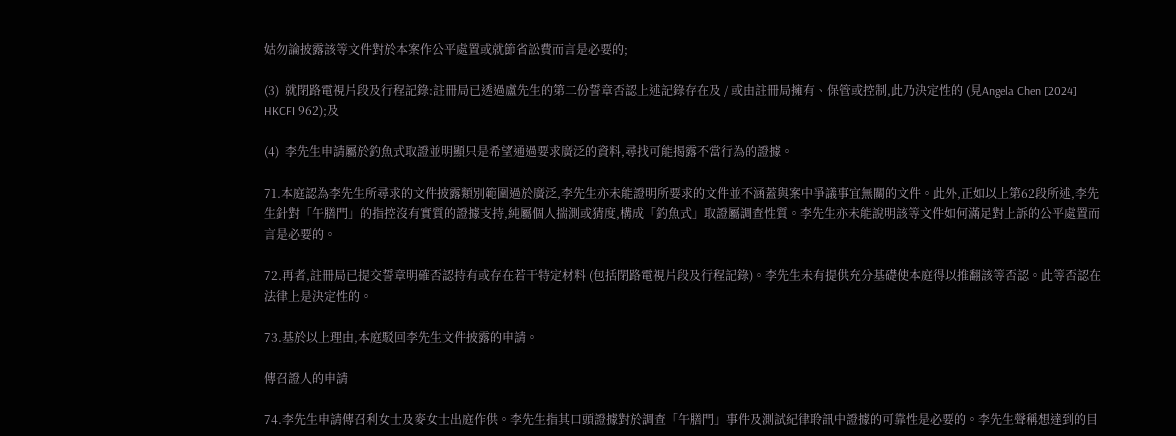姑勿論披露該等文件對於本案作公平處置或就節省訟費而言是必要的;

(3)  就閉路電視片段及行程記錄:註冊局已透過盧先生的第二份誓章否認上述記錄存在及 / 或由註冊局擁有、保管或控制,此乃決定性的 (見Angela Chen [2024] HKCFI 962);及

(4)  李先生申請屬於釣魚式取證並明顯只是希望通過要求廣泛的資料,尋找可能揭露不當行為的證據。

71.本庭認為李先生所尋求的文件披露類別範圍過於廣泛,李先生亦未能證明所要求的文件並不涵蓋與案中爭議事宜無關的文件。此外,正如以上第62段所述,李先生針對「午膳門」的指控沒有實質的證據支持,純屬個人揣測或猜度,構成「釣魚式」取證屬調查性質。李先生亦未能說明該等文件如何滿足對上訴的公平處置而言是必要的。

72.再者,註冊局已提交誓章明確否認持有或存在若干特定材料 (包括閉路電視片段及行程記錄)。李先生未有提供充分基礎使本庭得以推翻該等否認。此等否認在法律上是決定性的。

73.基於以上理由,本庭駁回李先生文件披露的申請。

傳召證人的申請

74.李先生申請傳召利女士及麥女士出庭作供。李先生指其口頭證據對於調查「午膳門」事件及測試紀律聆訊中證據的可靠性是必要的。李先生聲稱想達到的目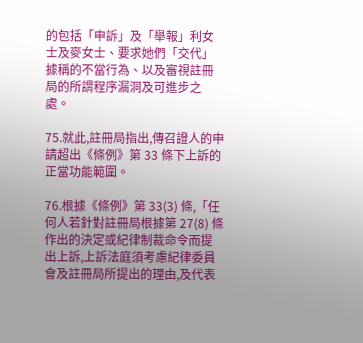的包括「申訴」及「舉報」利女士及麥女士、要求她們「交代」據稱的不當行為、以及審視註冊局的所謂程序漏洞及可進步之處。

75.就此,註冊局指出,傳召證人的申請超出《條例》第 33 條下上訴的正當功能範圍。

76.根據《條例》第 33(3) 條,「任何人若針對註冊局根據第 27(8) 條作出的決定或紀律制裁命令而提出上訴,上訴法庭須考慮紀律委員會及註冊局所提出的理由,及代表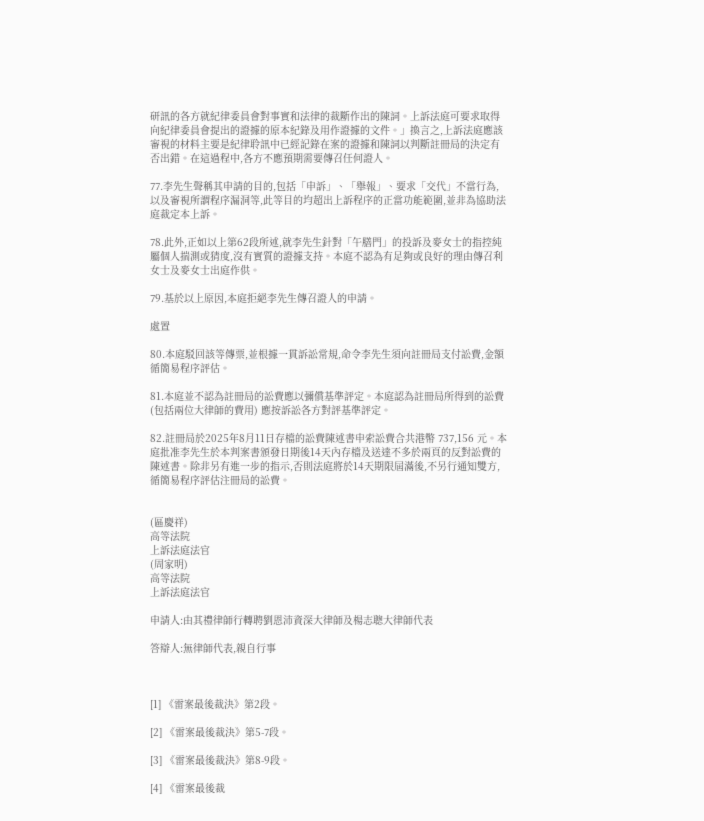研訊的各方就紀律委員會對事實和法律的裁斷作出的陳詞。上訴法庭可要求取得向紀律委員會提出的證據的原本紀錄及用作證據的文件。」換言之,上訴法庭應該審視的材料主要是紀律聆訊中已經記錄在案的證據和陳詞以判斷註冊局的決定有否出錯。在這過程中,各方不應預期需要傳召任何證人。

77.李先生聲稱其申請的目的,包括「申訴」、「舉報」、要求「交代」不當行為,以及審視所謂程序漏洞等,此等目的均超出上訴程序的正當功能範圍,並非為協助法庭裁定本上訴。

78.此外,正如以上第62段所述,就李先生針對「午膳門」的投訴及麥女士的指控純屬個人揣測或猜度,沒有實質的證據支持。本庭不認為有足夠或良好的理由傳召利女士及麥女士出庭作供。

79.基於以上原因,本庭拒絕李先生傳召證人的申請。

處置

80.本庭駁回該等傳票,並根據一貫訴訟常規,命令李先生須向註冊局支付訟費,金額循簡易程序評估。

81.本庭並不認為註冊局的訟費應以彌償基準評定。本庭認為註冊局所得到的訟費 (包括兩位大律師的費用) 應按訴訟各方對評基準評定。

82.註冊局於2025年8月11日存檔的訟費陳述書申索訟費合共港幣 737,156 元。本庭批准李先生於本判案書頒發日期後14天內存檔及送達不多於兩頁的反對訟費的陳述書。除非另有進一步的指示,否則法庭將於14天期限屆滿後,不另行通知雙方,循簡易程序評估注冊局的訟費。


(區慶祥)
高等法院
上訴法庭法官
(周家明)
高等法院
上訴法庭法官

申請人:由其禮律師行轉聘劉恩沛資深大律師及楊志聰大律師代表

答辯人:無律師代表,親自行事



[1] 《雷案最後裁決》第2段。

[2] 《雷案最後裁決》第5-7段。

[3] 《雷案最後裁決》第8-9段。

[4] 《雷案最後裁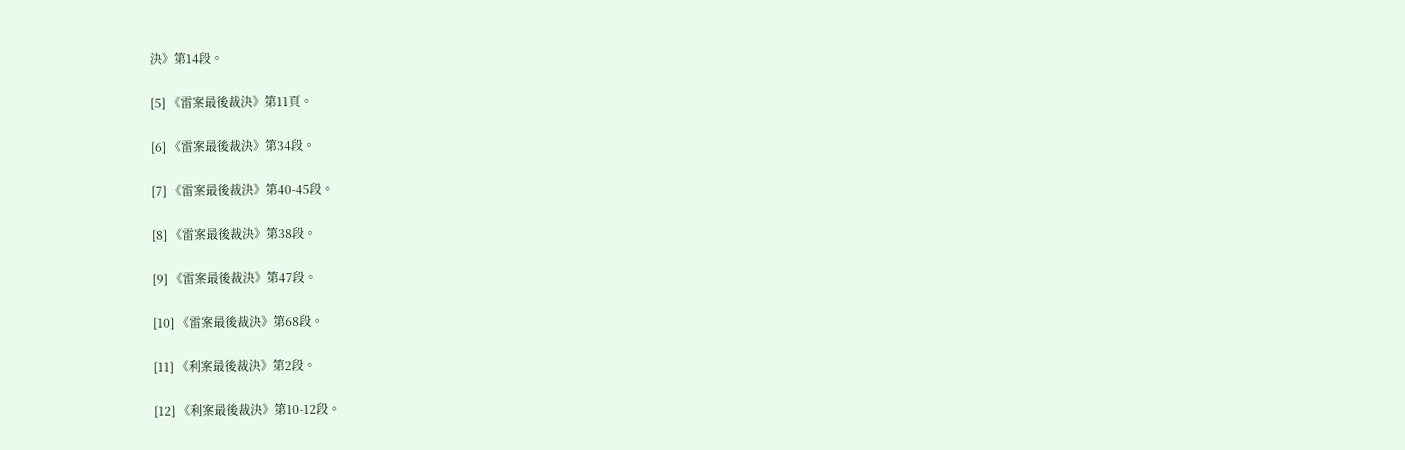決》第14段。

[5] 《雷案最後裁決》第11頁。

[6] 《雷案最後裁決》第34段。

[7] 《雷案最後裁決》第40-45段。

[8] 《雷案最後裁決》第38段。

[9] 《雷案最後裁決》第47段。

[10] 《雷案最後裁決》第68段。

[11] 《利案最後裁決》第2段。

[12] 《利案最後裁決》第10-12段。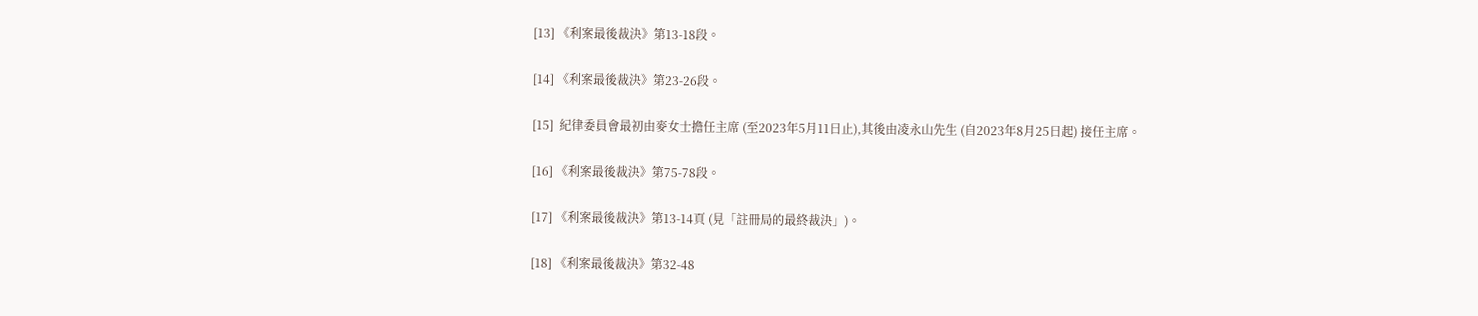[13] 《利案最後裁決》第13-18段。

[14] 《利案最後裁決》第23-26段。

[15]  紀律委員會最初由麥女士擔任主席 (至2023年5月11日止),其後由凌永山先生 (自2023年8月25日起) 接任主席。

[16] 《利案最後裁決》第75-78段。

[17] 《利案最後裁決》第13-14頁 (見「註冊局的最終裁決」)。

[18] 《利案最後裁決》第32-48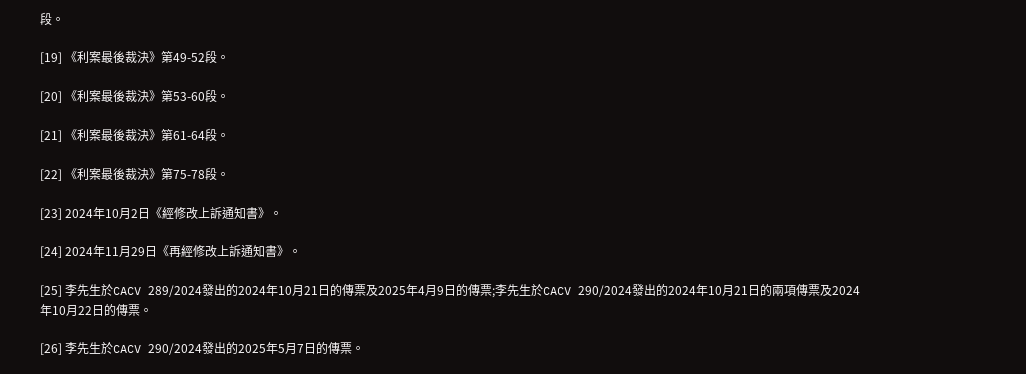段。

[19] 《利案最後裁決》第49-52段。

[20] 《利案最後裁決》第53-60段。

[21] 《利案最後裁決》第61-64段。

[22] 《利案最後裁決》第75-78段。

[23] 2024年10月2日《經修改上訴通知書》。

[24] 2024年11月29日《再經修改上訴通知書》。

[25] 李先生於CACV 289/2024發出的2024年10月21日的傳票及2025年4月9日的傳票;李先生於CACV 290/2024發出的2024年10月21日的兩項傳票及2024年10月22日的傳票。

[26] 李先生於CACV 290/2024發出的2025年5月7日的傳票。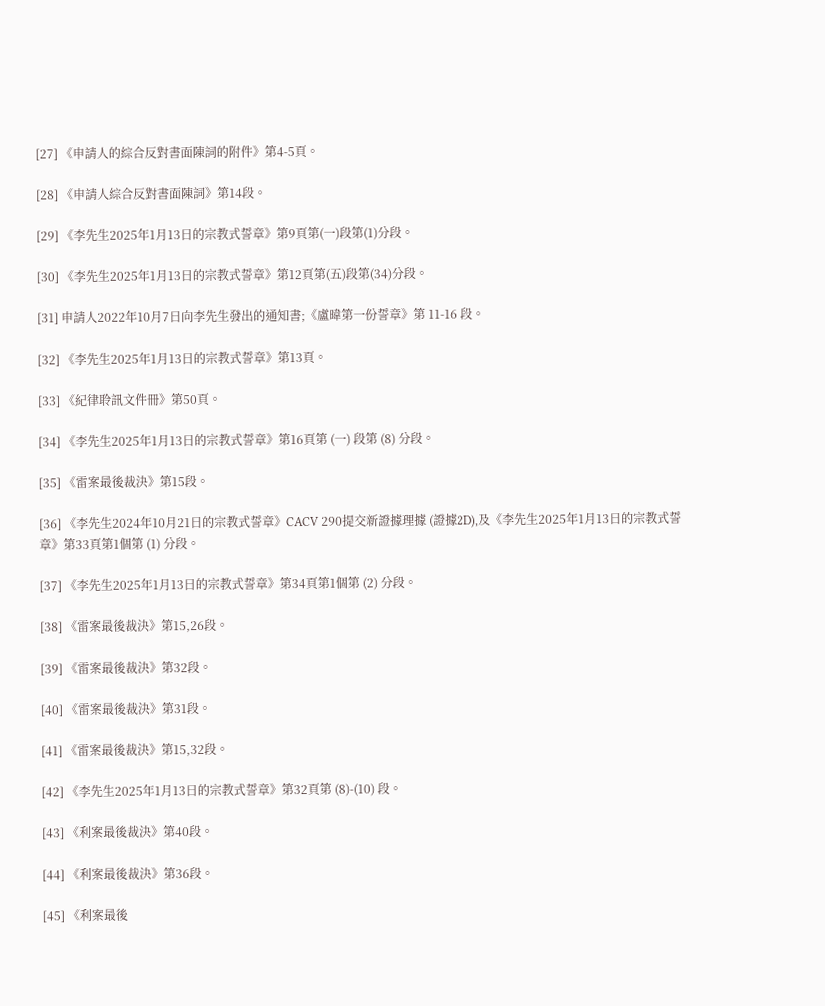[27] 《申請人的綜合反對書面陳詞的附件》第4-5頁。

[28] 《申請人綜合反對書面陳詞》第14段。

[29] 《李先生2025年1月13日的宗教式誓章》第9頁第(一)段第(1)分段。

[30] 《李先生2025年1月13日的宗教式誓章》第12頁第(五)段第(34)分段。

[31] 申請人2022年10月7日向李先生發出的通知書;《盧暐第一份誓章》第 11-16 段。

[32] 《李先生2025年1月13日的宗教式誓章》第13頁。

[33] 《紀律聆訊文件冊》第50頁。

[34] 《李先生2025年1月13日的宗教式誓章》第16頁第 (一) 段第 (8) 分段。

[35] 《雷案最後裁決》第15段。

[36] 《李先生2024年10月21日的宗教式誓章》CACV 290提交新證據理據 (證據2D),及《李先生2025年1月13日的宗教式誓章》第33頁第1個第 (1) 分段。

[37] 《李先生2025年1月13日的宗教式誓章》第34頁第1個第 (2) 分段。

[38] 《雷案最後裁決》第15,26段。

[39] 《雷案最後裁決》第32段。

[40] 《雷案最後裁決》第31段。

[41] 《雷案最後裁決》第15,32段。

[42] 《李先生2025年1月13日的宗教式誓章》第32頁第 (8)-(10) 段。

[43] 《利案最後裁決》第40段。

[44] 《利案最後裁決》第36段。

[45] 《利案最後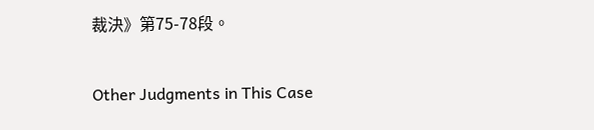裁決》第75-78段。

Other Judgments in This Case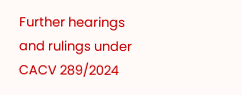Further hearings and rulings under CACV 289/2024